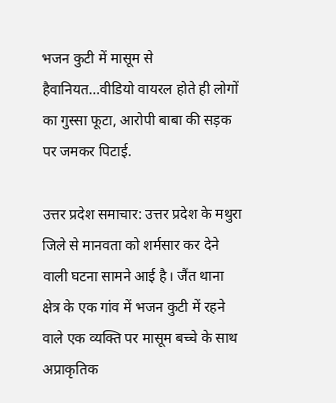भजन कुटी में मासूम से हैवानियत…वीडियो वायरल होते ही लोगों का गुस्सा फूटा, आरोपी बाबा की सड़क पर जमकर पिटाई.

उत्तर प्रदेश समाचार: उत्तर प्रदेश के मथुरा जिले से मानवता को शर्मसार कर देने वाली घटना सामने आई है। जैंत थाना क्षेत्र के एक गांव में भजन कुटी में रहने वाले एक व्यक्ति पर मासूम बच्चे के साथ अप्राकृतिक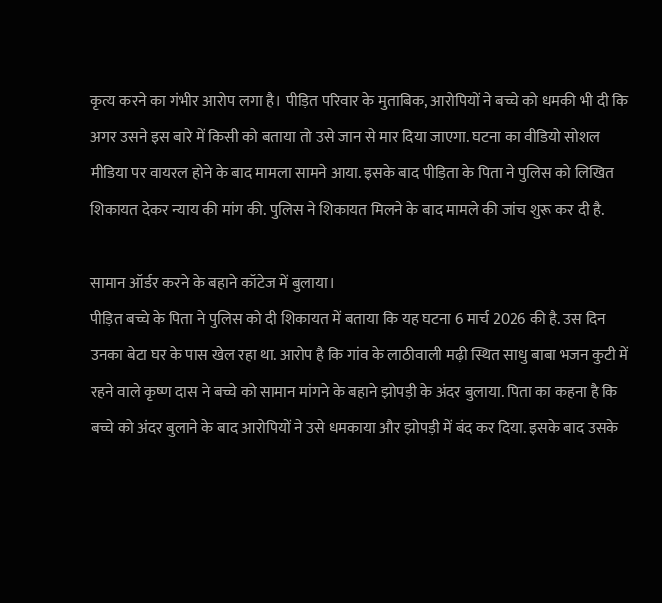कृत्य करने का गंभीर आरोप लगा है। पीड़ित परिवार के मुताबिक, आरोपियों ने बच्चे को धमकी भी दी कि अगर उसने इस बारे में किसी को बताया तो उसे जान से मार दिया जाएगा. घटना का वीडियो सोशल मीडिया पर वायरल होने के बाद मामला सामने आया. इसके बाद पीड़िता के पिता ने पुलिस को लिखित शिकायत देकर न्याय की मांग की. पुलिस ने शिकायत मिलने के बाद मामले की जांच शुरू कर दी है.

सामान ऑर्डर करने के बहाने कॉटेज में बुलाया।
पीड़ित बच्चे के पिता ने पुलिस को दी शिकायत में बताया कि यह घटना 6 मार्च 2026 की है. उस दिन उनका बेटा घर के पास खेल रहा था. आरोप है कि गांव के लाठीवाली मढ़ी स्थित साधु बाबा भजन कुटी में रहने वाले कृष्ण दास ने बच्चे को सामान मांगने के बहाने झोपड़ी के अंदर बुलाया. पिता का कहना है कि बच्चे को अंदर बुलाने के बाद आरोपियों ने उसे धमकाया और झोपड़ी में बंद कर दिया. इसके बाद उसके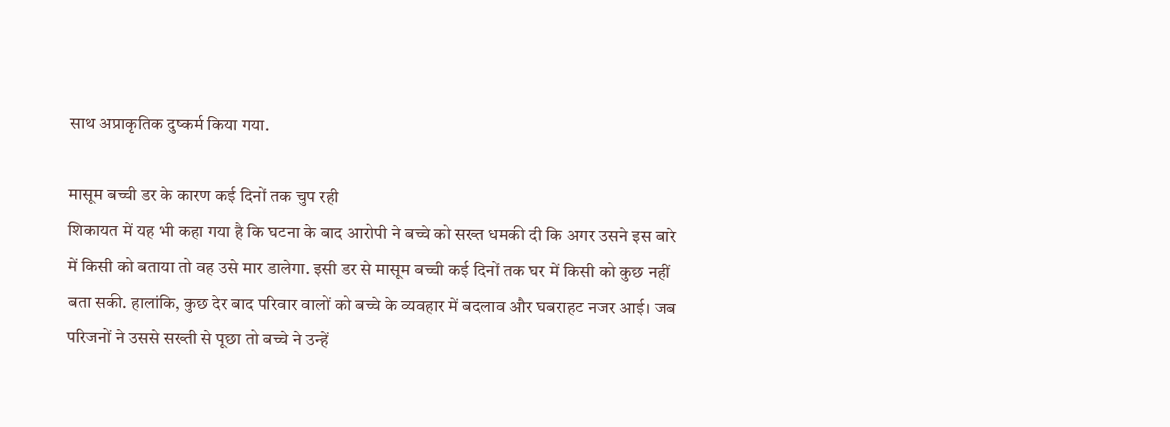साथ अप्राकृतिक दुष्कर्म किया गया.

मासूम बच्ची डर के कारण कई दिनों तक चुप रही
शिकायत में यह भी कहा गया है कि घटना के बाद आरोपी ने बच्चे को सख्त धमकी दी कि अगर उसने इस बारे में किसी को बताया तो वह उसे मार डालेगा. इसी डर से मासूम बच्ची कई दिनों तक घर में किसी को कुछ नहीं बता सकी. हालांकि, कुछ देर बाद परिवार वालों को बच्चे के व्यवहार में बदलाव और घबराहट नजर आई। जब परिजनों ने उससे सख्ती से पूछा तो बच्चे ने उन्हें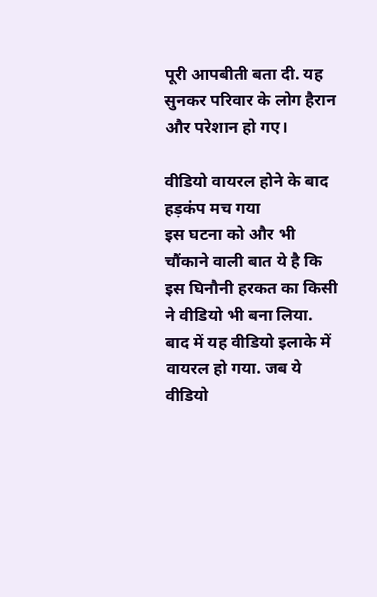पूरी आपबीती बता दी. यह सुनकर परिवार के लोग हैरान और परेशान हो गए।

वीडियो वायरल होने के बाद हड़कंप मच गया
इस घटना को और भी चौंकाने वाली बात ये है कि इस घिनौनी हरकत का किसी ने वीडियो भी बना लिया. बाद में यह वीडियो इलाके में वायरल हो गया. जब ये वीडियो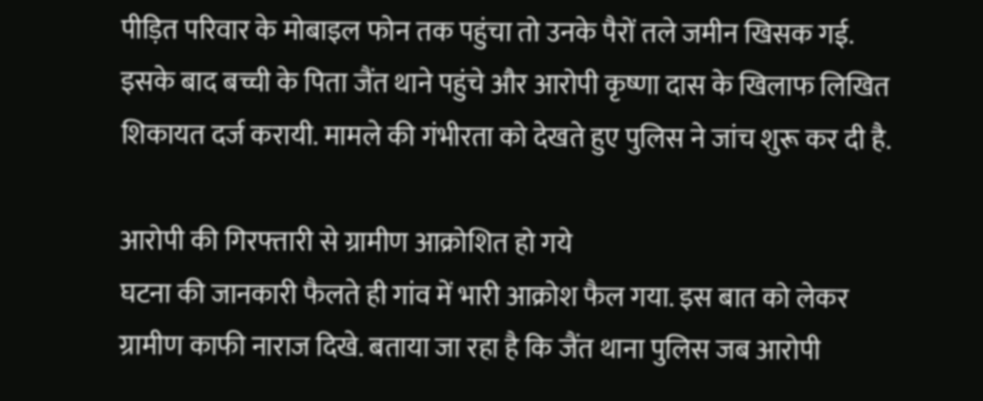पीड़ित परिवार के मोबाइल फोन तक पहुंचा तो उनके पैरों तले जमीन खिसक गई. इसके बाद बच्ची के पिता जैंत थाने पहुंचे और आरोपी कृष्णा दास के खिलाफ लिखित शिकायत दर्ज करायी. मामले की गंभीरता को देखते हुए पुलिस ने जांच शुरू कर दी है.

आरोपी की गिरफ्तारी से ग्रामीण आक्रोशित हो गये
घटना की जानकारी फैलते ही गांव में भारी आक्रोश फैल गया. इस बात को लेकर ग्रामीण काफी नाराज दिखे. बताया जा रहा है कि जैंत थाना पुलिस जब आरोपी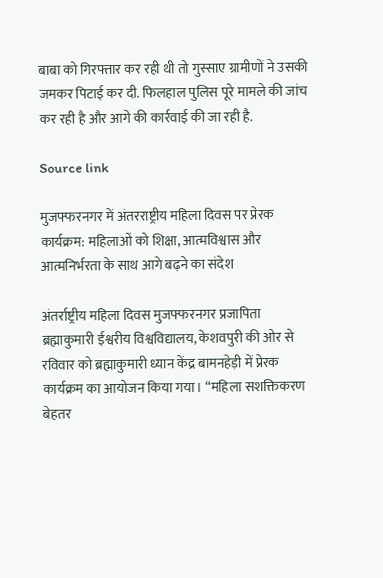बाबा को गिरफ्तार कर रही थी तो गुस्साए ग्रामीणों ने उसकी जमकर पिटाई कर दी. फिलहाल पुलिस पूरे मामले की जांच कर रही है और आगे की कार्रवाई की जा रही है.

Source link

मुजफ्फरनगर में अंतरराष्ट्रीय महिला दिवस पर प्रेरक कार्यक्रम: महिलाओं को शिक्षा, आत्मविश्वास और आत्मनिर्भरता के साथ आगे बढ़ने का संदेश

अंतर्राष्ट्रीय महिला दिवस मुजफ्फरनगर प्रजापिता ब्रह्माकुमारी ईश्वरीय विश्वविद्यालय, केशवपुरी की ओर से रविवार को ब्रह्माकुमारी ध्यान केंद्र बामनहेड़ी में प्रेरक कार्यक्रम का आयोजन किया गया। “महिला सशक्तिकरण बेहतर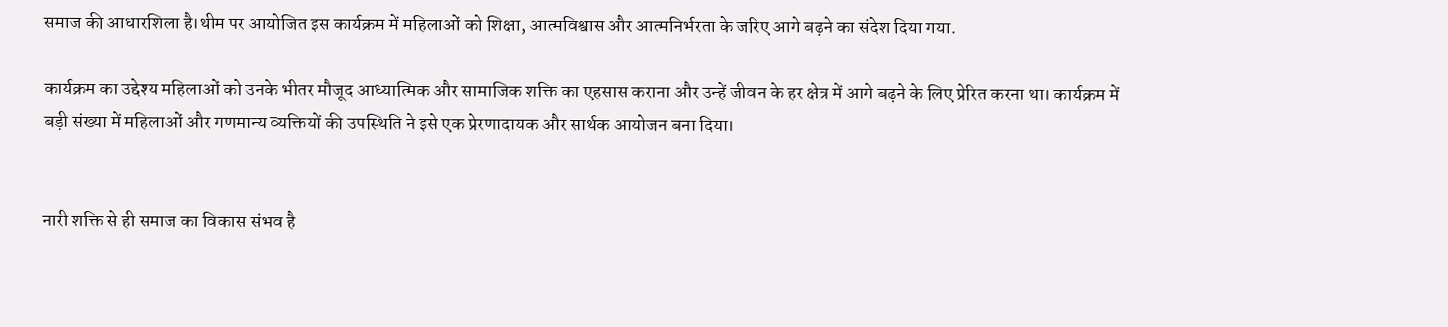समाज की आधारशिला है।थीम पर आयोजित इस कार्यक्रम में महिलाओं को शिक्षा, आत्मविश्वास और आत्मनिर्भरता के जरिए आगे बढ़ने का संदेश दिया गया.

कार्यक्रम का उद्देश्य महिलाओं को उनके भीतर मौजूद आध्यात्मिक और सामाजिक शक्ति का एहसास कराना और उन्हें जीवन के हर क्षेत्र में आगे बढ़ने के लिए प्रेरित करना था। कार्यक्रम में बड़ी संख्या में महिलाओं और गणमान्य व्यक्तियों की उपस्थिति ने इसे एक प्रेरणादायक और सार्थक आयोजन बना दिया।


नारी शक्ति से ही समाज का विकास संभव है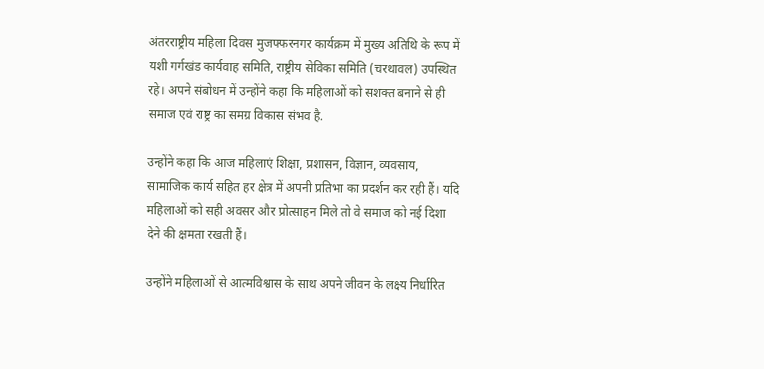अंतरराष्ट्रीय महिला दिवस मुजफ्फरनगर कार्यक्रम में मुख्य अतिथि के रूप में यशी गर्गखंड कार्यवाह समिति, राष्ट्रीय सेविका समिति (चरथावल) उपस्थित रहे। अपने संबोधन में उन्होंने कहा कि महिलाओं को सशक्त बनाने से ही समाज एवं राष्ट्र का समग्र विकास संभव है.

उन्होंने कहा कि आज महिलाएं शिक्षा, प्रशासन, विज्ञान, व्यवसाय, सामाजिक कार्य सहित हर क्षेत्र में अपनी प्रतिभा का प्रदर्शन कर रही हैं। यदि महिलाओं को सही अवसर और प्रोत्साहन मिले तो वे समाज को नई दिशा देने की क्षमता रखती हैं।

उन्होंने महिलाओं से आत्मविश्वास के साथ अपने जीवन के लक्ष्य निर्धारित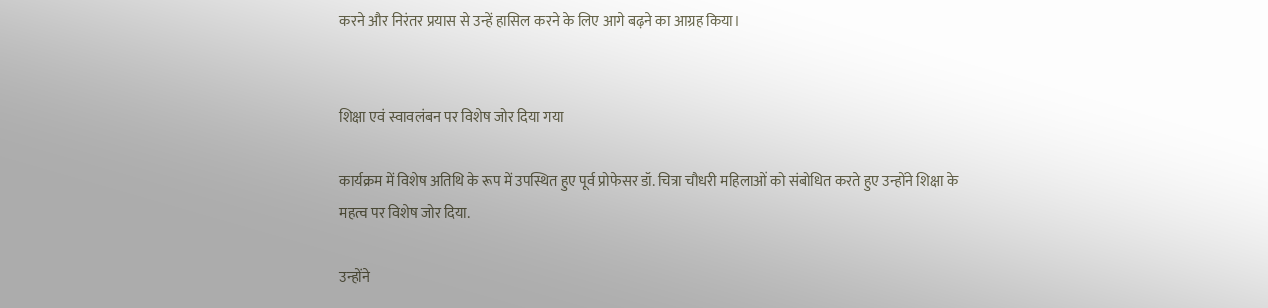करने और निरंतर प्रयास से उन्हें हासिल करने के लिए आगे बढ़ने का आग्रह किया।


शिक्षा एवं स्वावलंबन पर विशेष जोर दिया गया

कार्यक्रम में विशेष अतिथि के रूप में उपस्थित हुए पूर्व प्रोफेसर डॉ. चित्रा चौधरी महिलाओं को संबोधित करते हुए उन्होंने शिक्षा के महत्व पर विशेष जोर दिया.

उन्होंने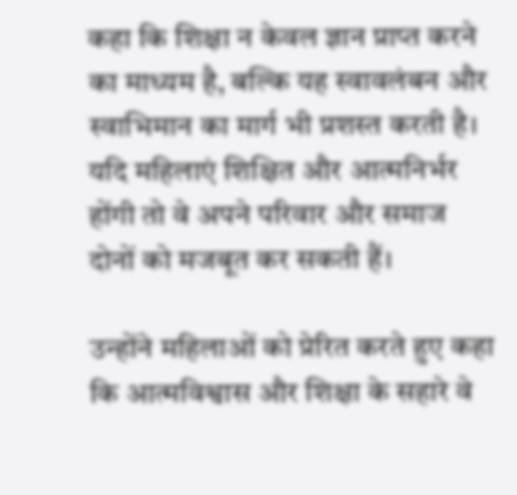कहा कि शिक्षा न केवल ज्ञान प्राप्त करने का माध्यम है, बल्कि यह स्वावलंबन और स्वाभिमान का मार्ग भी प्रशस्त करती है। यदि महिलाएं शिक्षित और आत्मनिर्भर होंगी तो वे अपने परिवार और समाज दोनों को मजबूत कर सकती हैं।

उन्होंने महिलाओं को प्रेरित करते हुए कहा कि आत्मविश्वास और शिक्षा के सहारे वे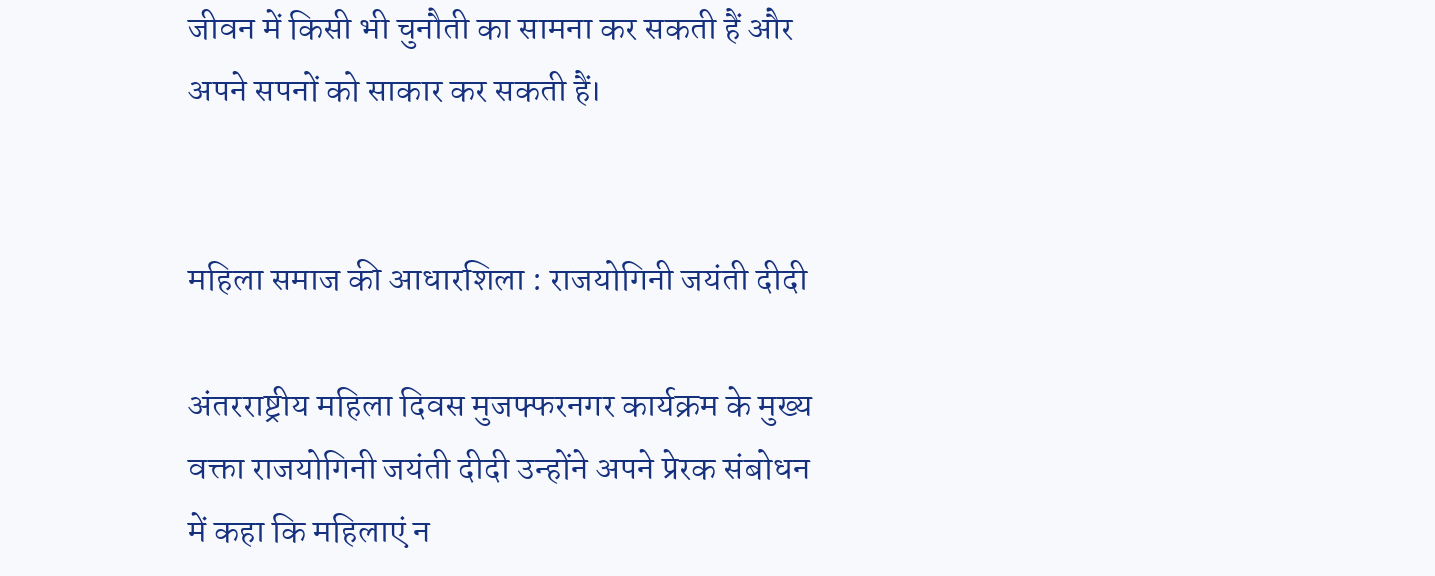जीवन में किसी भी चुनौती का सामना कर सकती हैं और अपने सपनों को साकार कर सकती हैं।


महिला समाज की आधारशिला : राजयोगिनी जयंती दीदी

अंतरराष्ट्रीय महिला दिवस मुजफ्फरनगर कार्यक्रम के मुख्य वक्ता राजयोगिनी जयंती दीदी उन्होंने अपने प्रेरक संबोधन में कहा कि महिलाएं न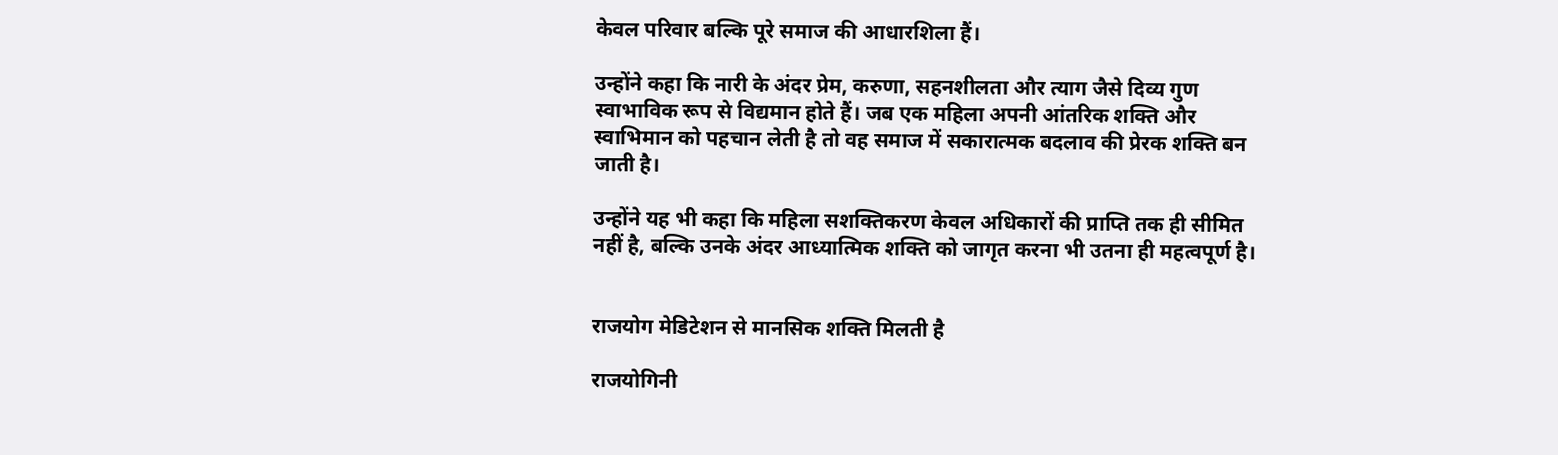केवल परिवार बल्कि पूरे समाज की आधारशिला हैं।

उन्होंने कहा कि नारी के अंदर प्रेम, करुणा, सहनशीलता और त्याग जैसे दिव्य गुण स्वाभाविक रूप से विद्यमान होते हैं। जब एक महिला अपनी आंतरिक शक्ति और स्वाभिमान को पहचान लेती है तो वह समाज में सकारात्मक बदलाव की प्रेरक शक्ति बन जाती है।

उन्होंने यह भी कहा कि महिला सशक्तिकरण केवल अधिकारों की प्राप्ति तक ही सीमित नहीं है, बल्कि उनके अंदर आध्यात्मिक शक्ति को जागृत करना भी उतना ही महत्वपूर्ण है।


राजयोग मेडिटेशन से मानसिक शक्ति मिलती है

राजयोगिनी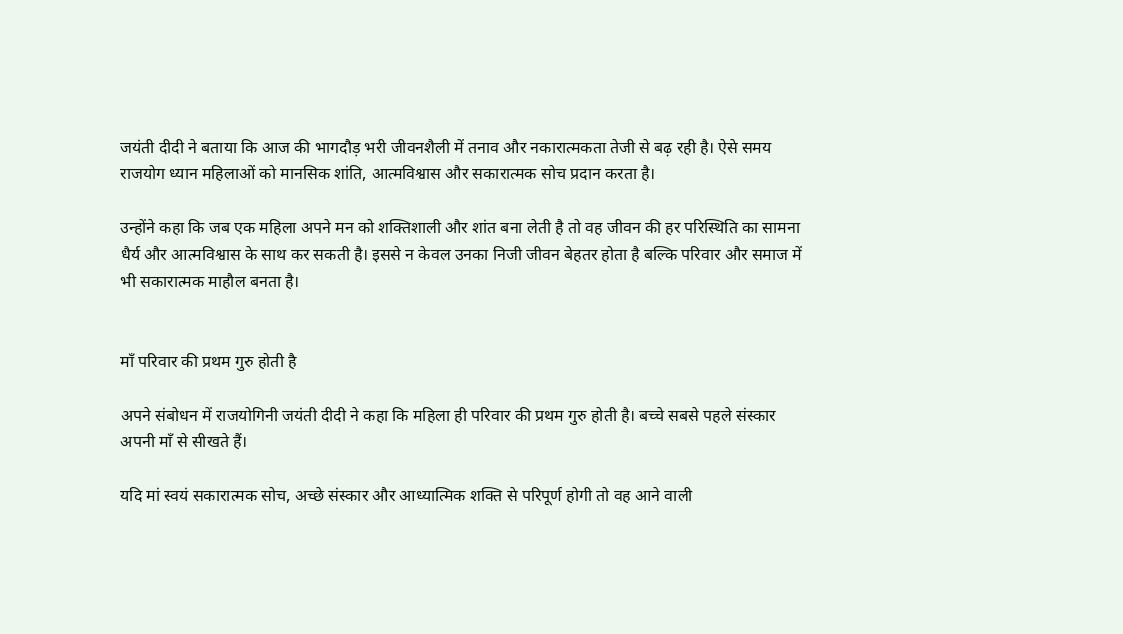जयंती दीदी ने बताया कि आज की भागदौड़ भरी जीवनशैली में तनाव और नकारात्मकता तेजी से बढ़ रही है। ऐसे समय राजयोग ध्यान महिलाओं को मानसिक शांति, आत्मविश्वास और सकारात्मक सोच प्रदान करता है।

उन्होंने कहा कि जब एक महिला अपने मन को शक्तिशाली और शांत बना लेती है तो वह जीवन की हर परिस्थिति का सामना धैर्य और आत्मविश्वास के साथ कर सकती है। इससे न केवल उनका निजी जीवन बेहतर होता है बल्कि परिवार और समाज में भी सकारात्मक माहौल बनता है।


माँ परिवार की प्रथम गुरु होती है

अपने संबोधन में राजयोगिनी जयंती दीदी ने कहा कि महिला ही परिवार की प्रथम गुरु होती है। बच्चे सबसे पहले संस्कार अपनी माँ से सीखते हैं।

यदि मां स्वयं सकारात्मक सोच, अच्छे संस्कार और आध्यात्मिक शक्ति से परिपूर्ण होगी तो वह आने वाली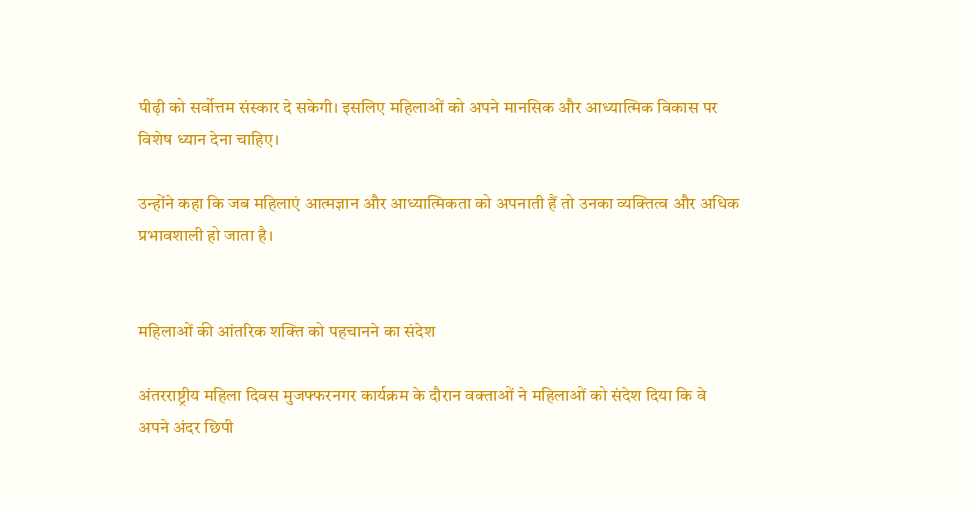पीढ़ी को सर्वोत्तम संस्कार दे सकेगी। इसलिए महिलाओं को अपने मानसिक और आध्यात्मिक विकास पर विशेष ध्यान देना चाहिए।

उन्होंने कहा कि जब महिलाएं आत्मज्ञान और आध्यात्मिकता को अपनाती हैं तो उनका व्यक्तित्व और अधिक प्रभावशाली हो जाता है।


महिलाओं की आंतरिक शक्ति को पहचानने का संदेश

अंतरराष्ट्रीय महिला दिवस मुजफ्फरनगर कार्यक्रम के दौरान वक्ताओं ने महिलाओं को संदेश दिया कि वे अपने अंदर छिपी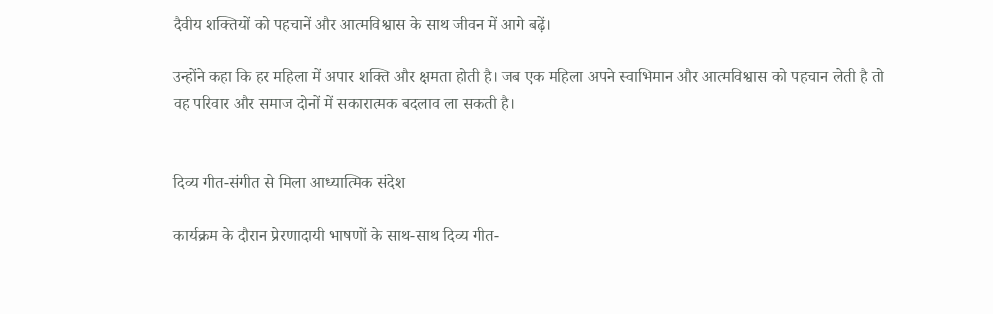दैवीय शक्तियों को पहचानें और आत्मविश्वास के साथ जीवन में आगे बढ़ें।

उन्होंने कहा कि हर महिला में अपार शक्ति और क्षमता होती है। जब एक महिला अपने स्वाभिमान और आत्मविश्वास को पहचान लेती है तो वह परिवार और समाज दोनों में सकारात्मक बदलाव ला सकती है।


दिव्य गीत-संगीत से मिला आध्यात्मिक संदेश

कार्यक्रम के दौरान प्रेरणादायी भाषणों के साथ-साथ दिव्य गीत-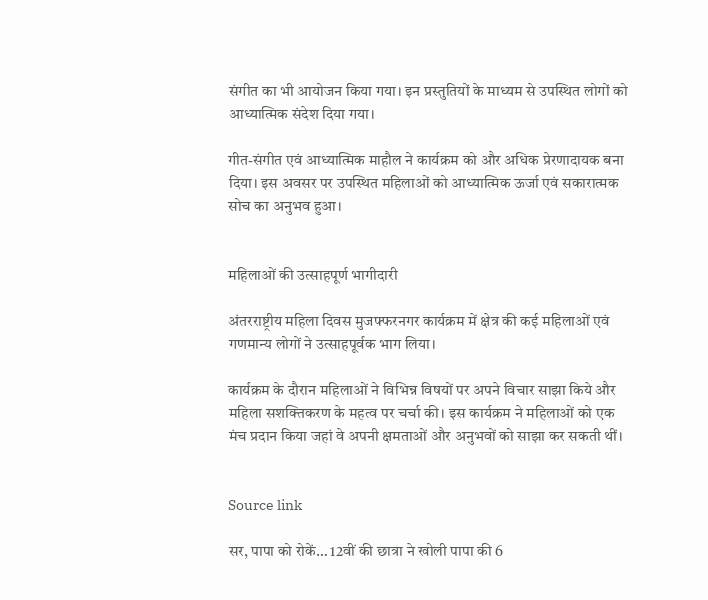संगीत का भी आयोजन किया गया। इन प्रस्तुतियों के माध्यम से उपस्थित लोगों को आध्यात्मिक संदेश दिया गया।

गीत-संगीत एवं आध्यात्मिक माहौल ने कार्यक्रम को और अधिक प्रेरणादायक बना दिया। इस अवसर पर उपस्थित महिलाओं को आध्यात्मिक ऊर्जा एवं सकारात्मक सोच का अनुभव हुआ।


महिलाओं की उत्साहपूर्ण भागीदारी

अंतरराष्ट्रीय महिला दिवस मुजफ्फरनगर कार्यक्रम में क्षेत्र की कई महिलाओं एवं गणमान्य लोगों ने उत्साहपूर्वक भाग लिया।

कार्यक्रम के दौरान महिलाओं ने विभिन्न विषयों पर अपने विचार साझा किये और महिला सशक्तिकरण के महत्व पर चर्चा की। इस कार्यक्रम ने महिलाओं को एक मंच प्रदान किया जहां वे अपनी क्षमताओं और अनुभवों को साझा कर सकती थीं।


Source link

सर, पापा को रोकें… 12वीं की छात्रा ने खोली पापा की 6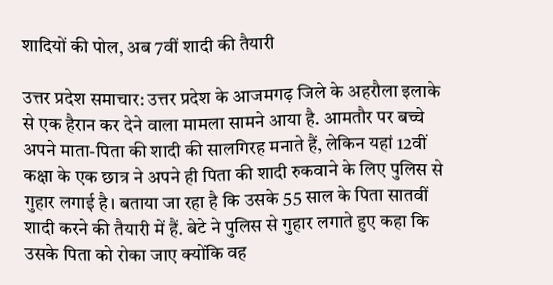शादियों की पोल, अब 7वीं शादी की तैयारी

उत्तर प्रदेश समाचार: उत्तर प्रदेश के आजमगढ़ जिले के अहरौला इलाके से एक हैरान कर देने वाला मामला सामने आया है. आमतौर पर बच्चे अपने माता-पिता की शादी की सालगिरह मनाते हैं, लेकिन यहां 12वीं कक्षा के एक छात्र ने अपने ही पिता की शादी रुकवाने के लिए पुलिस से गुहार लगाई है। बताया जा रहा है कि उसके 55 साल के पिता सातवीं शादी करने की तैयारी में हैं. बेटे ने पुलिस से गुहार लगाते हुए कहा कि उसके पिता को रोका जाए क्योंकि वह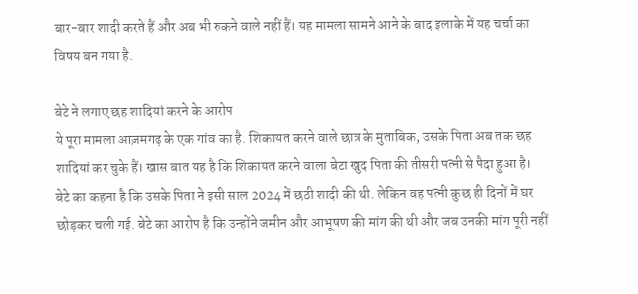बार-बार शादी करते हैं और अब भी रुकने वाले नहीं हैं। यह मामला सामने आने के बाद इलाके में यह चर्चा का विषय बन गया है.

बेटे ने लगाए छह शादियां करने के आरोप
ये पूरा मामला आज़मगढ़ के एक गांव का है. शिकायत करने वाले छात्र के मुताबिक, उसके पिता अब तक छह शादियां कर चुके हैं। खास बात यह है कि शिकायत करने वाला बेटा खुद पिता की तीसरी पत्नी से पैदा हुआ है। बेटे का कहना है कि उसके पिता ने इसी साल 2024 में छठी शादी की थी. लेकिन वह पत्नी कुछ ही दिनों में घर छोड़कर चली गई. बेटे का आरोप है कि उन्होंने जमीन और आभूषण की मांग की थी और जब उनकी मांग पूरी नहीं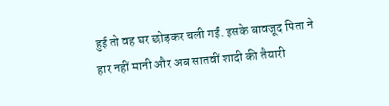हुई तो वह घर छोड़कर चली गईं. इसके बावजूद पिता ने हार नहीं मानी और अब सातवीं शादी की तैयारी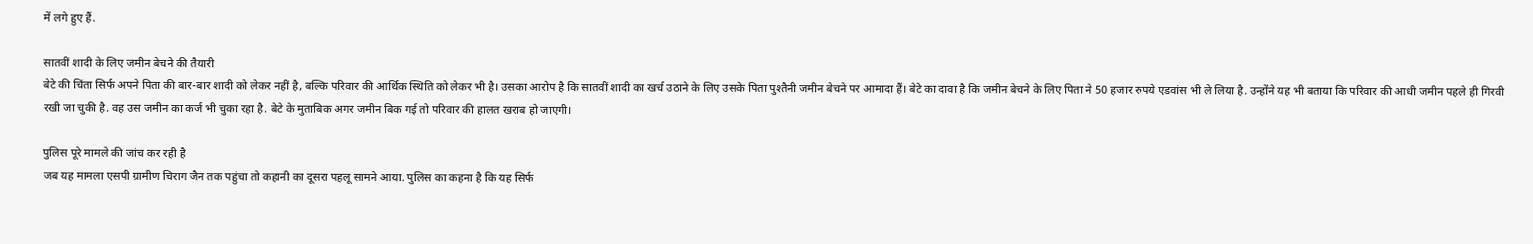में लगे हुए हैं.

सातवीं शादी के लिए जमीन बेचने की तैयारी
बेटे की चिंता सिर्फ अपने पिता की बार-बार शादी को लेकर नहीं है, बल्कि परिवार की आर्थिक स्थिति को लेकर भी है। उसका आरोप है कि सातवीं शादी का खर्च उठाने के लिए उसके पिता पुश्तैनी जमीन बेचने पर आमादा हैं। बेटे का दावा है कि जमीन बेचने के लिए पिता ने 50 हजार रुपये एडवांस भी ले लिया है. उन्होंने यह भी बताया कि परिवार की आधी जमीन पहले ही गिरवी रखी जा चुकी है. वह उस जमीन का कर्ज भी चुका रहा है. बेटे के मुताबिक अगर जमीन बिक गई तो परिवार की हालत खराब हो जाएगी।

पुलिस पूरे मामले की जांच कर रही है
जब यह मामला एसपी ग्रामीण चिराग जैन तक पहुंचा तो कहानी का दूसरा पहलू सामने आया. पुलिस का कहना है कि यह सिर्फ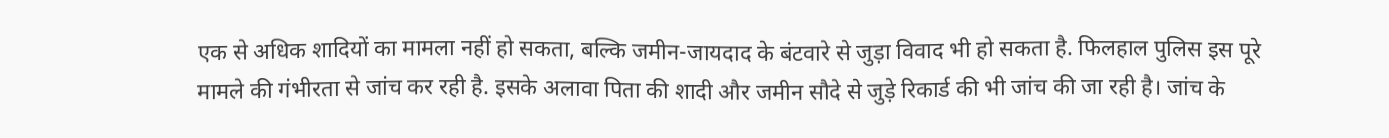एक से अधिक शादियों का मामला नहीं हो सकता, बल्कि जमीन-जायदाद के बंटवारे से जुड़ा विवाद भी हो सकता है. फिलहाल पुलिस इस पूरे मामले की गंभीरता से जांच कर रही है. इसके अलावा पिता की शादी और जमीन सौदे से जुड़े रिकार्ड की भी जांच की जा रही है। जांच के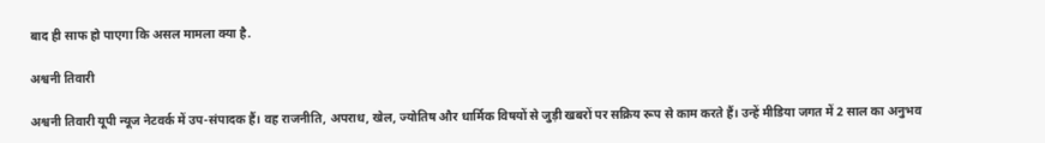बाद ही साफ हो पाएगा कि असल मामला क्या है.

अश्वनी तिवारी

अश्वनी तिवारी यूपी न्यूज नेटवर्क में उप-संपादक हैं। वह राजनीति, अपराध, खेल, ज्योतिष और धार्मिक विषयों से जुड़ी खबरों पर सक्रिय रूप से काम करते हैं। उन्हें मीडिया जगत में 2 साल का अनुभव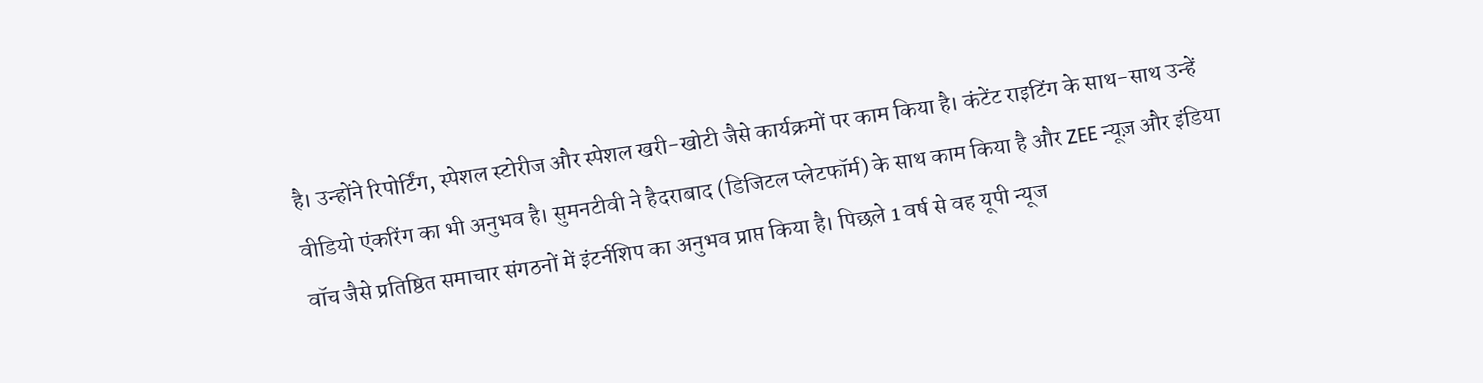है। उन्होंने रिपोर्टिंग, स्पेशल स्टोरीज और स्पेशल खरी-खोटी जैसे कार्यक्रमों पर काम किया है। कंटेंट राइटिंग के साथ-साथ उन्हें वीडियो एंकरिंग का भी अनुभव है। सुमनटीवी ने हैदराबाद (डिजिटल प्लेटफॉर्म) के साथ काम किया है और ZEE न्यूज़ और इंडिया वॉच जैसे प्रतिष्ठित समाचार संगठनों में इंटर्नशिप का अनुभव प्राप्त किया है। पिछले 1 वर्ष से वह यूपी न्यूज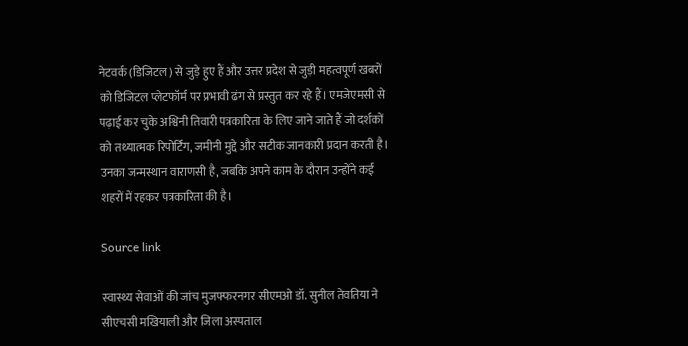नेटवर्क (डिजिटल) से जुड़े हुए हैं और उत्तर प्रदेश से जुड़ी महत्वपूर्ण खबरों को डिजिटल प्लेटफॉर्म पर प्रभावी ढंग से प्रस्तुत कर रहे हैं। एमजेएमसी से पढ़ाई कर चुके अश्विनी तिवारी पत्रकारिता के लिए जाने जाते हैं जो दर्शकों को तथ्यात्मक रिपोर्टिंग, जमीनी मुद्दे और सटीक जानकारी प्रदान करती है। उनका जन्मस्थान वाराणसी है, जबकि अपने काम के दौरान उन्होंने कई शहरों में रहकर पत्रकारिता की है।

Source link

स्वास्थ्य सेवाओं की जांच मुजफ्फरनगर सीएमओ डॉ. सुनील तेवतिया ने सीएचसी मखियाली और जिला अस्पताल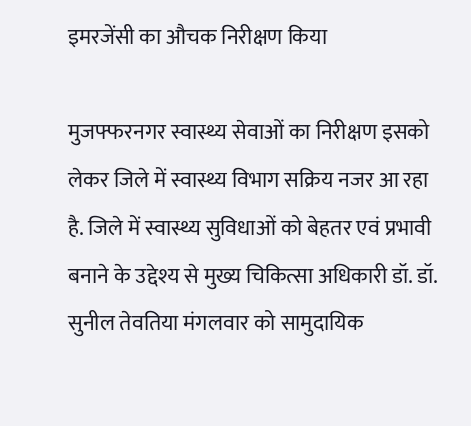इमरजेंसी का औचक निरीक्षण किया

मुजफ्फरनगर स्वास्थ्य सेवाओं का निरीक्षण इसको लेकर जिले में स्वास्थ्य विभाग सक्रिय नजर आ रहा है. जिले में स्वास्थ्य सुविधाओं को बेहतर एवं प्रभावी बनाने के उद्देश्य से मुख्य चिकित्सा अधिकारी डॉ. डॉ. सुनील तेवतिया मंगलवार को सामुदायिक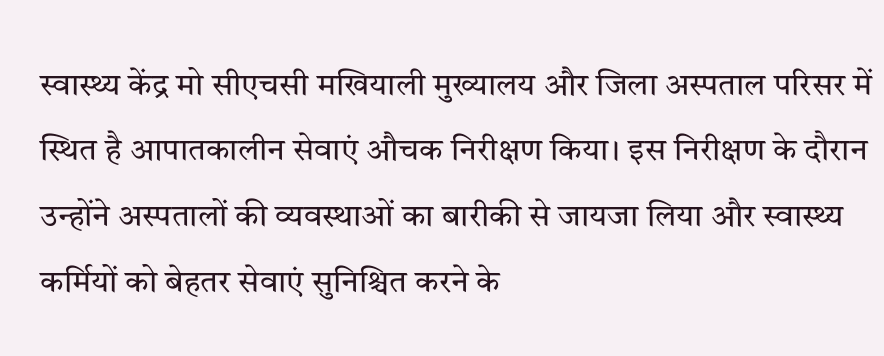स्वास्थ्य केंद्र मो सीएचसी मखियाली मुख्यालय और जिला अस्पताल परिसर में स्थित है आपातकालीन सेवाएं औचक निरीक्षण किया। इस निरीक्षण के दौरान उन्होंने अस्पतालों की व्यवस्थाओं का बारीकी से जायजा लिया और स्वास्थ्य कर्मियों को बेहतर सेवाएं सुनिश्चित करने के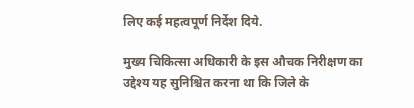लिए कई महत्वपूर्ण निर्देश दिये.

मुख्य चिकित्सा अधिकारी के इस औचक निरीक्षण का उद्देश्य यह सुनिश्चित करना था कि जिले के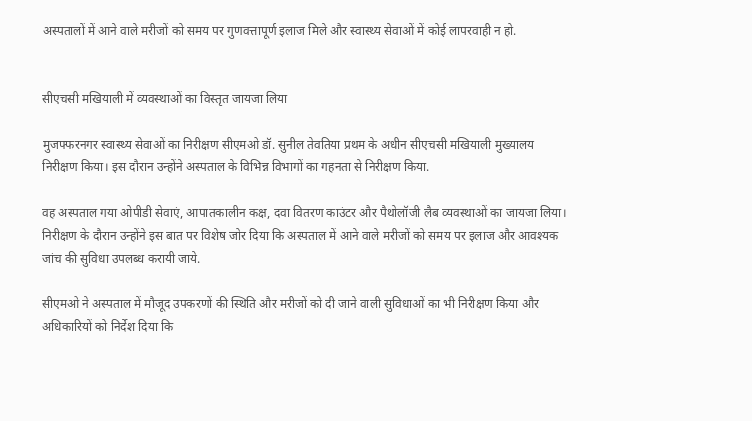अस्पतालों में आने वाले मरीजों को समय पर गुणवत्तापूर्ण इलाज मिले और स्वास्थ्य सेवाओं में कोई लापरवाही न हो.


सीएचसी मखियाली में व्यवस्थाओं का विस्तृत जायजा लिया

मुजफ्फरनगर स्वास्थ्य सेवाओं का निरीक्षण सीएमओ डॉ. सुनील तेवतिया प्रथम के अधीन सीएचसी मखियाली मुख्यालय निरीक्षण किया। इस दौरान उन्होंने अस्पताल के विभिन्न विभागों का गहनता से निरीक्षण किया.

वह अस्पताल गया ओपीडी सेवाएं, आपातकालीन कक्ष, दवा वितरण काउंटर और पैथोलॉजी लैब व्यवस्थाओं का जायजा लिया। निरीक्षण के दौरान उन्होंने इस बात पर विशेष जोर दिया कि अस्पताल में आने वाले मरीजों को समय पर इलाज और आवश्यक जांच की सुविधा उपलब्ध करायी जाये.

सीएमओ ने अस्पताल में मौजूद उपकरणों की स्थिति और मरीजों को दी जाने वाली सुविधाओं का भी निरीक्षण किया और अधिकारियों को निर्देश दिया कि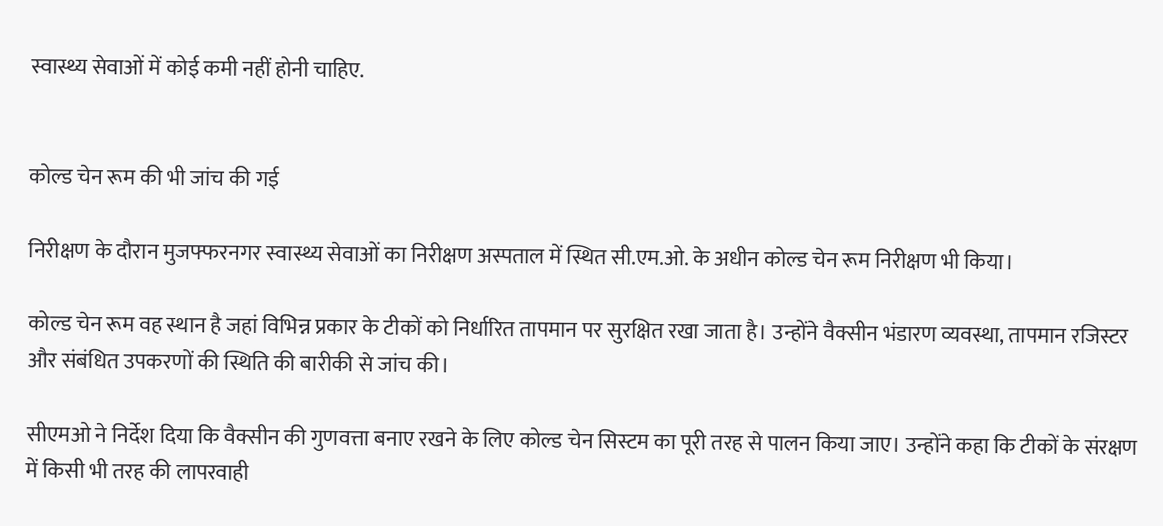स्वास्थ्य सेवाओं में कोई कमी नहीं होनी चाहिए.


कोल्ड चेन रूम की भी जांच की गई

निरीक्षण के दौरान मुजफ्फरनगर स्वास्थ्य सेवाओं का निरीक्षण अस्पताल में स्थित सी.एम.ओ. के अधीन कोल्ड चेन रूम निरीक्षण भी किया।

कोल्ड चेन रूम वह स्थान है जहां विभिन्न प्रकार के टीकों को निर्धारित तापमान पर सुरक्षित रखा जाता है। उन्होंने वैक्सीन भंडारण व्यवस्था, तापमान रजिस्टर और संबंधित उपकरणों की स्थिति की बारीकी से जांच की।

सीएमओ ने निर्देश दिया कि वैक्सीन की गुणवत्ता बनाए रखने के लिए कोल्ड चेन सिस्टम का पूरी तरह से पालन किया जाए। उन्होंने कहा कि टीकों के संरक्षण में किसी भी तरह की लापरवाही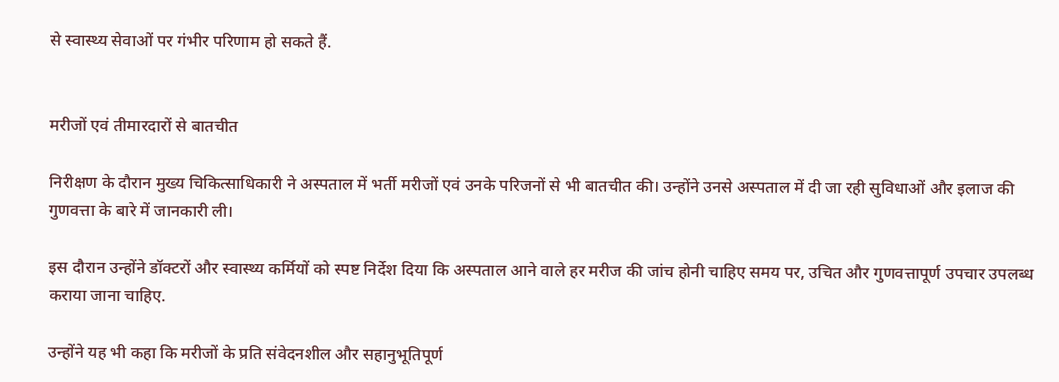से स्वास्थ्य सेवाओं पर गंभीर परिणाम हो सकते हैं.


मरीजों एवं तीमारदारों से बातचीत

निरीक्षण के दौरान मुख्य चिकित्साधिकारी ने अस्पताल में भर्ती मरीजों एवं उनके परिजनों से भी बातचीत की। उन्होंने उनसे अस्पताल में दी जा रही सुविधाओं और इलाज की गुणवत्ता के बारे में जानकारी ली।

इस दौरान उन्होंने डॉक्टरों और स्वास्थ्य कर्मियों को स्पष्ट निर्देश दिया कि अस्पताल आने वाले हर मरीज की जांच होनी चाहिए समय पर, उचित और गुणवत्तापूर्ण उपचार उपलब्ध कराया जाना चाहिए.

उन्होंने यह भी कहा कि मरीजों के प्रति संवेदनशील और सहानुभूतिपूर्ण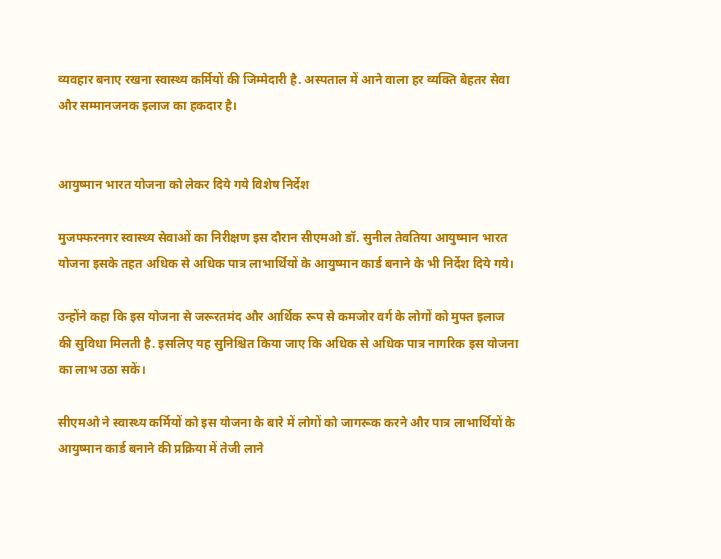व्यवहार बनाए रखना स्वास्थ्य कर्मियों की जिम्मेदारी है. अस्पताल में आने वाला हर व्यक्ति बेहतर सेवा और सम्मानजनक इलाज का हकदार है।


आयुष्मान भारत योजना को लेकर दिये गये विशेष निर्देश

मुजफ्फरनगर स्वास्थ्य सेवाओं का निरीक्षण इस दौरान सीएमओ डॉ. सुनील तेवतिया आयुष्मान भारत योजना इसके तहत अधिक से अधिक पात्र लाभार्थियों के आयुष्मान कार्ड बनाने के भी निर्देश दिये गये।

उन्होंने कहा कि इस योजना से जरूरतमंद और आर्थिक रूप से कमजोर वर्ग के लोगों को मुफ्त इलाज की सुविधा मिलती है. इसलिए यह सुनिश्चित किया जाए कि अधिक से अधिक पात्र नागरिक इस योजना का लाभ उठा सकें।

सीएमओ ने स्वास्थ्य कर्मियों को इस योजना के बारे में लोगों को जागरूक करने और पात्र लाभार्थियों के आयुष्मान कार्ड बनाने की प्रक्रिया में तेजी लाने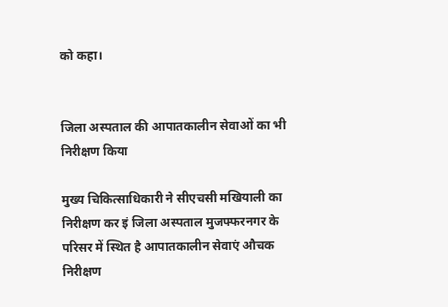को कहा।


जिला अस्पताल की आपातकालीन सेवाओं का भी निरीक्षण किया

मुख्य चिकित्साधिकारी ने सीएचसी मखियाली का निरीक्षण कर इं जिला अस्पताल मुजफ्फरनगर के परिसर में स्थित है आपातकालीन सेवाएं औचक निरीक्षण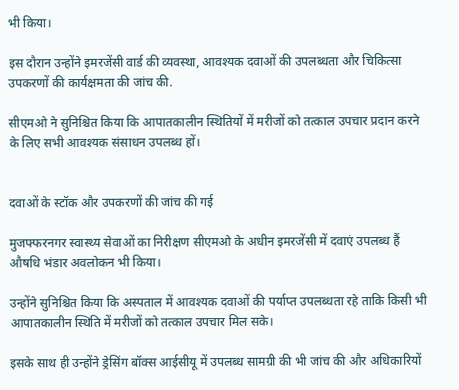भी किया।

इस दौरान उन्होंने इमरजेंसी वार्ड की व्यवस्था, आवश्यक दवाओं की उपलब्धता और चिकित्सा उपकरणों की कार्यक्षमता की जांच की.

सीएमओ ने सुनिश्चित किया कि आपातकालीन स्थितियों में मरीजों को तत्काल उपचार प्रदान करने के लिए सभी आवश्यक संसाधन उपलब्ध हों।


दवाओं के स्टॉक और उपकरणों की जांच की गई

मुजफ्फरनगर स्वास्थ्य सेवाओं का निरीक्षण सीएमओ के अधीन इमरजेंसी में दवाएं उपलब्ध हैं औषधि भंडार अवलोकन भी किया।

उन्होंने सुनिश्चित किया कि अस्पताल में आवश्यक दवाओं की पर्याप्त उपलब्धता रहे ताकि किसी भी आपातकालीन स्थिति में मरीजों को तत्काल उपचार मिल सके।

इसके साथ ही उन्होंने ड्रेसिंग बॉक्स आईसीयू में उपलब्ध सामग्री की भी जांच की और अधिकारियों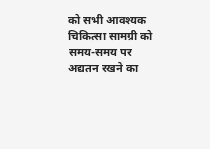को सभी आवश्यक चिकित्सा सामग्री को समय-समय पर अद्यतन रखने का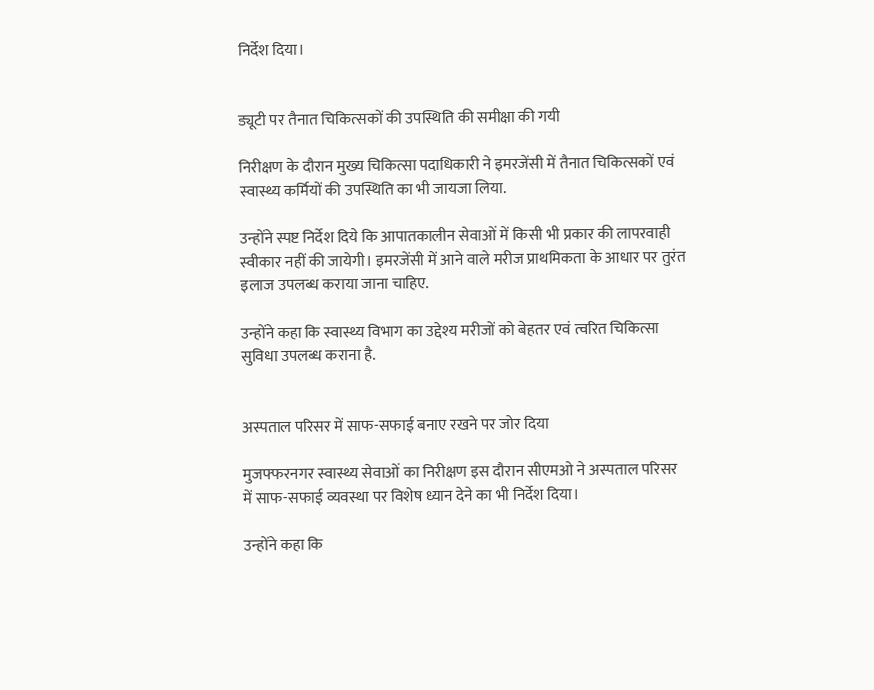निर्देश दिया।


ड्यूटी पर तैनात चिकित्सकों की उपस्थिति की समीक्षा की गयी

निरीक्षण के दौरान मुख्य चिकित्सा पदाधिकारी ने इमरजेंसी में तैनात चिकित्सकों एवं स्वास्थ्य कर्मियों की उपस्थिति का भी जायजा लिया.

उन्होंने स्पष्ट निर्देश दिये कि आपातकालीन सेवाओं में किसी भी प्रकार की लापरवाही स्वीकार नहीं की जायेगी। इमरजेंसी में आने वाले मरीज प्राथमिकता के आधार पर तुरंत इलाज उपलब्ध कराया जाना चाहिए.

उन्होंने कहा कि स्वास्थ्य विभाग का उद्देश्य मरीजों को बेहतर एवं त्वरित चिकित्सा सुविधा उपलब्ध कराना है.


अस्पताल परिसर में साफ-सफाई बनाए रखने पर जोर दिया

मुजफ्फरनगर स्वास्थ्य सेवाओं का निरीक्षण इस दौरान सीएमओ ने अस्पताल परिसर में साफ-सफाई व्यवस्था पर विशेष ध्यान देने का भी निर्देश दिया।

उन्होंने कहा कि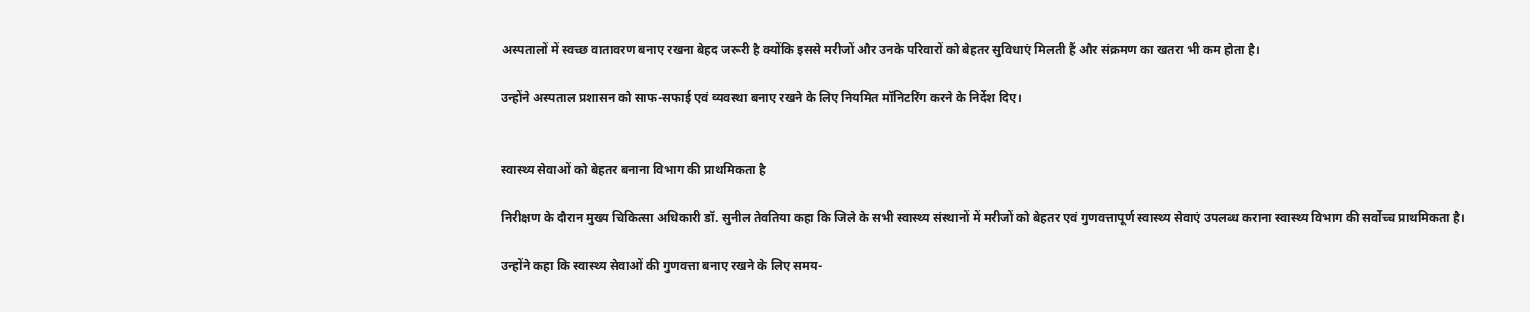अस्पतालों में स्वच्छ वातावरण बनाए रखना बेहद जरूरी है क्योंकि इससे मरीजों और उनके परिवारों को बेहतर सुविधाएं मिलती हैं और संक्रमण का खतरा भी कम होता है।

उन्होंने अस्पताल प्रशासन को साफ-सफाई एवं व्यवस्था बनाए रखने के लिए नियमित मॉनिटरिंग करने के निर्देश दिए।


स्वास्थ्य सेवाओं को बेहतर बनाना विभाग की प्राथमिकता है

निरीक्षण के दौरान मुख्य चिकित्सा अधिकारी डॉ. सुनील तेवतिया कहा कि जिले के सभी स्वास्थ्य संस्थानों में मरीजों को बेहतर एवं गुणवत्तापूर्ण स्वास्थ्य सेवाएं उपलब्ध कराना स्वास्थ्य विभाग की सर्वोच्च प्राथमिकता है।

उन्होंने कहा कि स्वास्थ्य सेवाओं की गुणवत्ता बनाए रखने के लिए समय-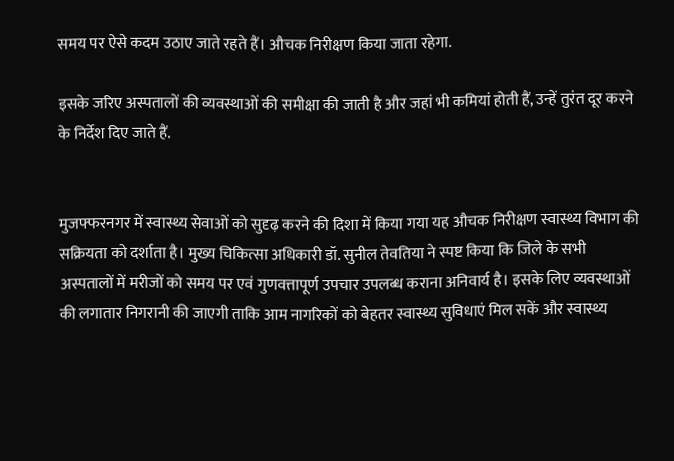समय पर ऐसे कदम उठाए जाते रहते हैं। औचक निरीक्षण किया जाता रहेगा.

इसके जरिए अस्पतालों की व्यवस्थाओं की समीक्षा की जाती है और जहां भी कमियां होती हैं, उन्हें तुरंत दूर करने के निर्देश दिए जाते हैं.


मुजफ्फरनगर में स्वास्थ्य सेवाओं को सुदृढ़ करने की दिशा में किया गया यह औचक निरीक्षण स्वास्थ्य विभाग की सक्रियता को दर्शाता है। मुख्य चिकित्सा अधिकारी डॉ. सुनील तेवतिया ने स्पष्ट किया कि जिले के सभी अस्पतालों में मरीजों को समय पर एवं गुणवत्तापूर्ण उपचार उपलब्ध कराना अनिवार्य है। इसके लिए व्यवस्थाओं की लगातार निगरानी की जाएगी ताकि आम नागरिकों को बेहतर स्वास्थ्य सुविधाएं मिल सकें और स्वास्थ्य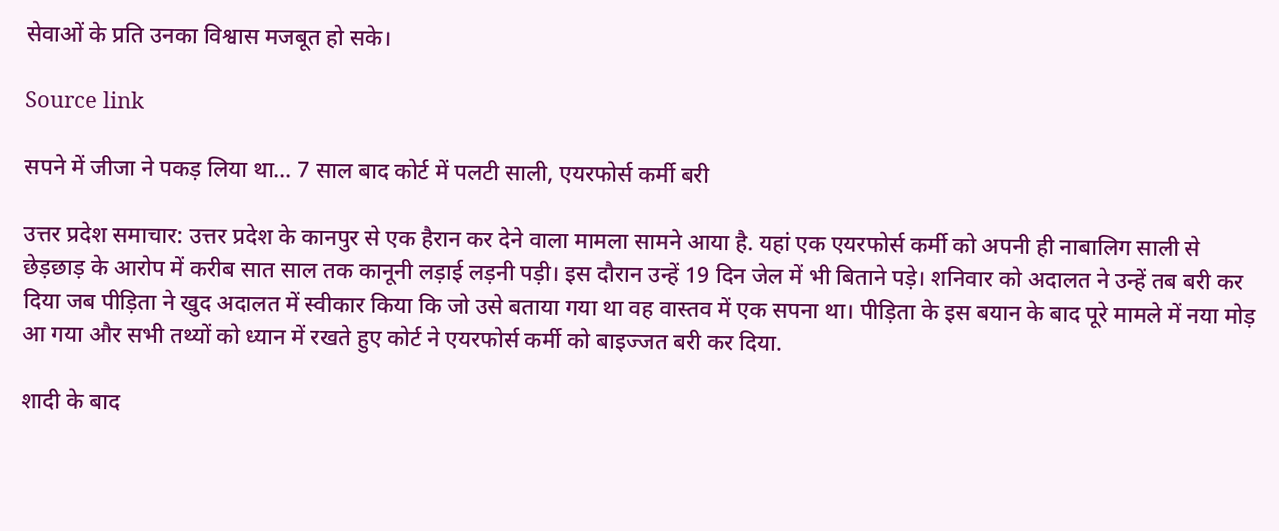सेवाओं के प्रति उनका विश्वास मजबूत हो सके।

Source link

सपने में जीजा ने पकड़ लिया था… 7 साल बाद कोर्ट में पलटी साली, एयरफोर्स कर्मी बरी

उत्तर प्रदेश समाचार: उत्तर प्रदेश के कानपुर से एक हैरान कर देने वाला मामला सामने आया है. यहां एक एयरफोर्स कर्मी को अपनी ही नाबालिग साली से छेड़छाड़ के आरोप में करीब सात साल तक कानूनी लड़ाई लड़नी पड़ी। इस दौरान उन्हें 19 दिन जेल में भी बिताने पड़े। शनिवार को अदालत ने उन्हें तब बरी कर दिया जब पीड़िता ने खुद अदालत में स्वीकार किया कि जो उसे बताया गया था वह वास्तव में एक सपना था। पीड़िता के इस बयान के बाद पूरे मामले में नया मोड़ आ गया और सभी तथ्यों को ध्यान में रखते हुए कोर्ट ने एयरफोर्स कर्मी को बाइज्जत बरी कर दिया.

शादी के बाद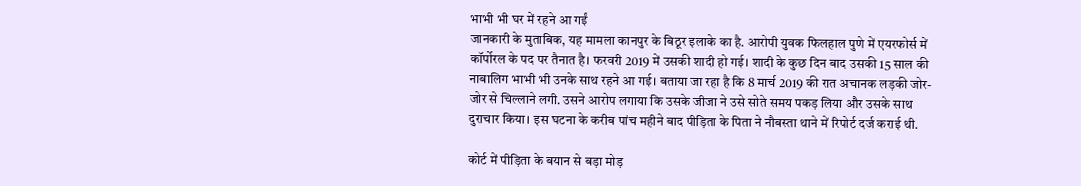भाभी भी घर में रहने आ गईं
जानकारी के मुताबिक, यह मामला कानपुर के बिठूर इलाके का है. आरोपी युवक फिलहाल पुणे में एयरफोर्स में कॉर्पोरल के पद पर तैनात है। फरवरी 2019 में उसकी शादी हो गई। शादी के कुछ दिन बाद उसकी 15 साल की नाबालिग भाभी भी उनके साथ रहने आ गई। बताया जा रहा है कि 8 मार्च 2019 की रात अचानक लड़की जोर-जोर से चिल्लाने लगी. उसने आरोप लगाया कि उसके जीजा ने उसे सोते समय पकड़ लिया और उसके साथ दुराचार किया। इस घटना के करीब पांच महीने बाद पीड़िता के पिता ने नौबस्ता थाने में रिपोर्ट दर्ज कराई थी.

कोर्ट में पीड़िता के बयान से बड़ा मोड़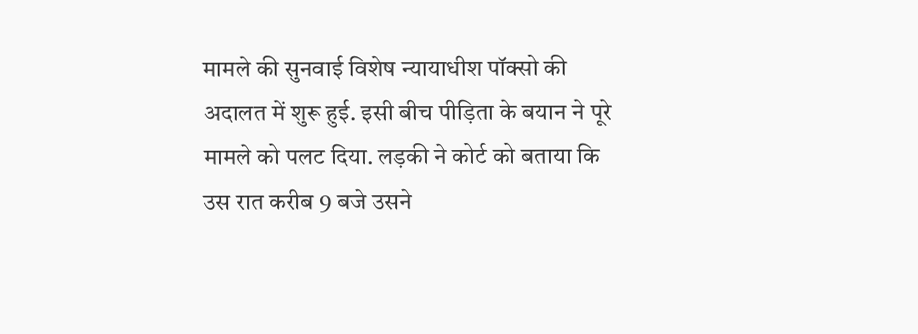मामले की सुनवाई विशेष न्यायाधीश पॉक्सो की अदालत में शुरू हुई. इसी बीच पीड़िता के बयान ने पूरे मामले को पलट दिया. लड़की ने कोर्ट को बताया कि उस रात करीब 9 बजे उसने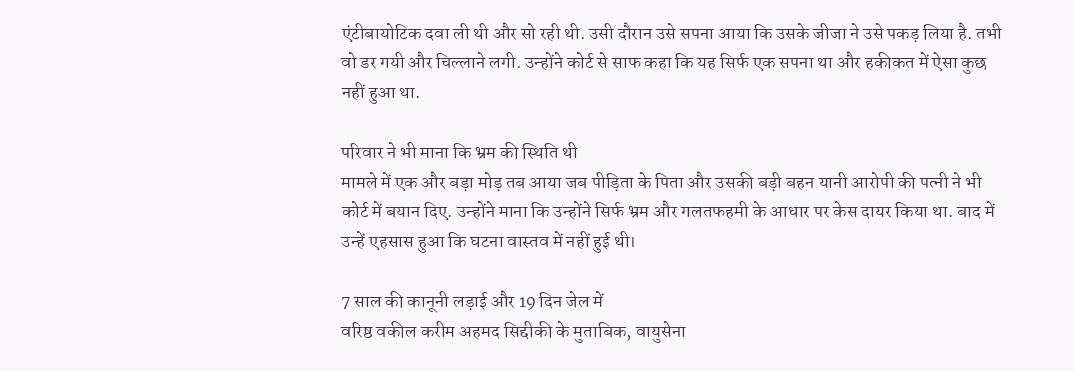एंटीबायोटिक दवा ली थी और सो रही थी. उसी दौरान उसे सपना आया कि उसके जीजा ने उसे पकड़ लिया है. तभी वो डर गयी और चिल्लाने लगी. उन्होंने कोर्ट से साफ कहा कि यह सिर्फ एक सपना था और हकीकत में ऐसा कुछ नहीं हुआ था.

परिवार ने भी माना कि भ्रम की स्थिति थी
मामले में एक और बड़ा मोड़ तब आया जब पीड़िता के पिता और उसकी बड़ी बहन यानी आरोपी की पत्नी ने भी कोर्ट में बयान दिए. उन्होंने माना कि उन्होंने सिर्फ भ्रम और गलतफहमी के आधार पर केस दायर किया था. बाद में उन्हें एहसास हुआ कि घटना वास्तव में नहीं हुई थी।

7 साल की कानूनी लड़ाई और 19 दिन जेल में
वरिष्ठ वकील करीम अहमद सिद्दीकी के मुताबिक, वायुसेना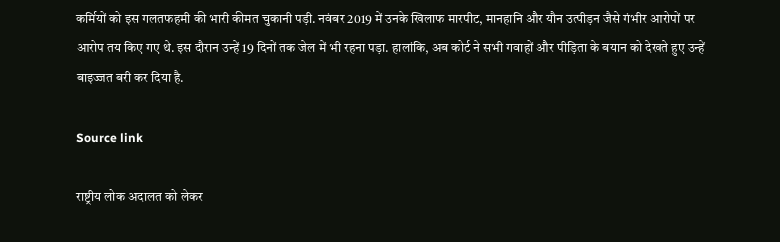कर्मियों को इस गलतफहमी की भारी कीमत चुकानी पड़ी. नवंबर 2019 में उनके खिलाफ मारपीट, मानहानि और यौन उत्पीड़न जैसे गंभीर आरोपों पर आरोप तय किए गए थे. इस दौरान उन्हें 19 दिनों तक जेल में भी रहना पड़ा. हालांकि, अब कोर्ट ने सभी गवाहों और पीड़िता के बयान को देखते हुए उन्हें बाइज्जत बरी कर दिया है.

Source link

राष्ट्रीय लोक अदालत को लेकर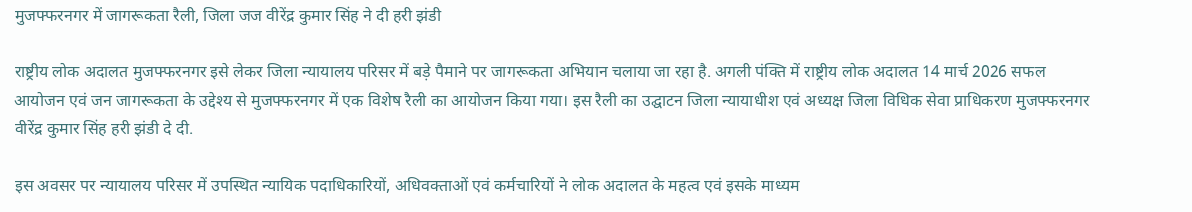मुजफ्फरनगर में जागरूकता रैली, जिला जज वीरेंद्र कुमार सिंह ने दी हरी झंडी

राष्ट्रीय लोक अदालत मुजफ्फरनगर इसे लेकर जिला न्यायालय परिसर में बड़े पैमाने पर जागरूकता अभियान चलाया जा रहा है. अगली पंक्ति में राष्ट्रीय लोक अदालत 14 मार्च 2026 सफल आयोजन एवं जन जागरूकता के उद्देश्य से मुजफ्फरनगर में एक विशेष रैली का आयोजन किया गया। इस रैली का उद्घाटन जिला न्यायाधीश एवं अध्यक्ष जिला विधिक सेवा प्राधिकरण मुजफ्फरनगर वीरेंद्र कुमार सिंह हरी झंडी दे दी.

इस अवसर पर न्यायालय परिसर में उपस्थित न्यायिक पदाधिकारियों, अधिवक्ताओं एवं कर्मचारियों ने लोक अदालत के महत्व एवं इसके माध्यम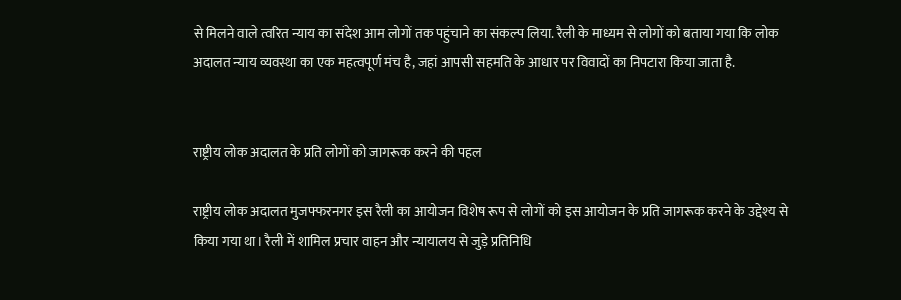से मिलने वाले त्वरित न्याय का संदेश आम लोगों तक पहुंचाने का संकल्प लिया. रैली के माध्यम से लोगों को बताया गया कि लोक अदालत न्याय व्यवस्था का एक महत्वपूर्ण मंच है, जहां आपसी सहमति के आधार पर विवादों का निपटारा किया जाता है.


राष्ट्रीय लोक अदालत के प्रति लोगों को जागरूक करने की पहल

राष्ट्रीय लोक अदालत मुजफ्फरनगर इस रैली का आयोजन विशेष रूप से लोगों को इस आयोजन के प्रति जागरूक करने के उद्देश्य से किया गया था। रैली में शामिल प्रचार वाहन और न्यायालय से जुड़े प्रतिनिधि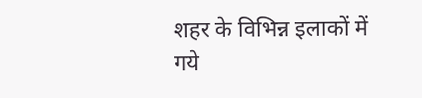शहर के विभिन्न इलाकों में गये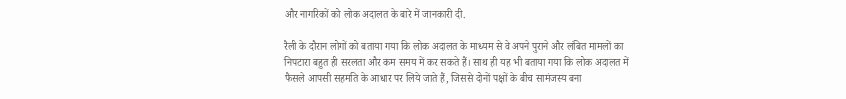और नागरिकों को लोक अदालत के बारे में जानकारी दी.

रैली के दौरान लोगों को बताया गया कि लोक अदालत के माध्यम से वे अपने पुराने और लंबित मामलों का निपटारा बहुत ही सरलता और कम समय में कर सकते हैं। साथ ही यह भी बताया गया कि लोक अदालत में फैसले आपसी सहमति के आधार पर लिये जाते हैं, जिससे दोनों पक्षों के बीच सामंजस्य बना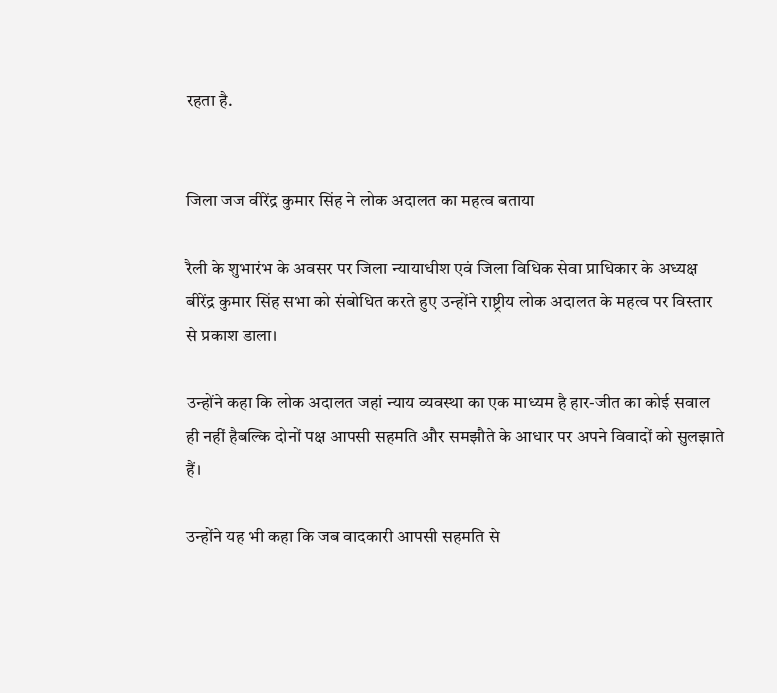रहता है.


जिला जज वीरेंद्र कुमार सिंह ने लोक अदालत का महत्व बताया

रैली के शुभारंभ के अवसर पर जिला न्यायाधीश एवं जिला विधिक सेवा प्राधिकार के अध्यक्ष बीरेंद्र कुमार सिंह सभा को संबोधित करते हुए उन्होंने राष्ट्रीय लोक अदालत के महत्व पर विस्तार से प्रकाश डाला।

उन्होंने कहा कि लोक अदालत जहां न्याय व्यवस्था का एक माध्यम है हार-जीत का कोई सवाल ही नहीं हैबल्कि दोनों पक्ष आपसी सहमति और समझौते के आधार पर अपने विवादों को सुलझाते हैं।

उन्होंने यह भी कहा कि जब वादकारी आपसी सहमति से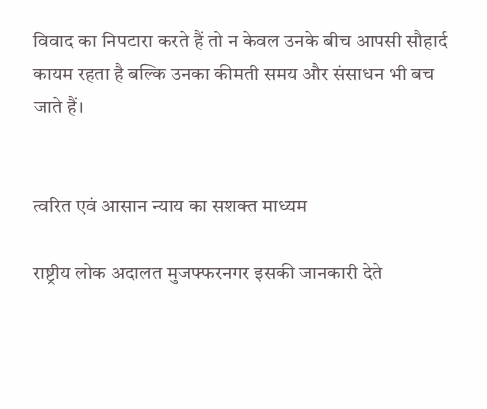विवाद का निपटारा करते हैं तो न केवल उनके बीच आपसी सौहार्द कायम रहता है बल्कि उनका कीमती समय और संसाधन भी बच जाते हैं।


त्वरित एवं आसान न्याय का सशक्त माध्यम

राष्ट्रीय लोक अदालत मुजफ्फरनगर इसकी जानकारी देते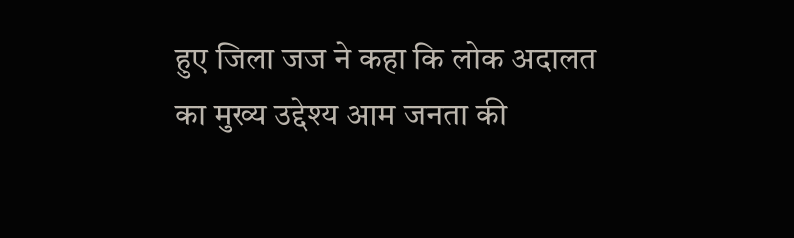हुए जिला जज ने कहा कि लोक अदालत का मुख्य उद्देश्य आम जनता की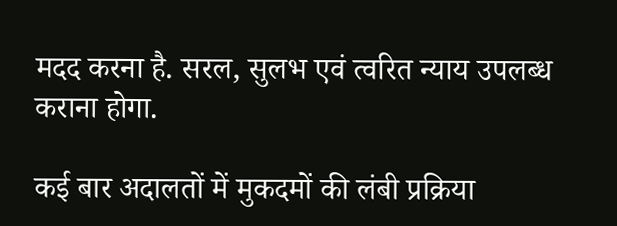मदद करना है. सरल, सुलभ एवं त्वरित न्याय उपलब्ध कराना होगा.

कई बार अदालतों में मुकदमों की लंबी प्रक्रिया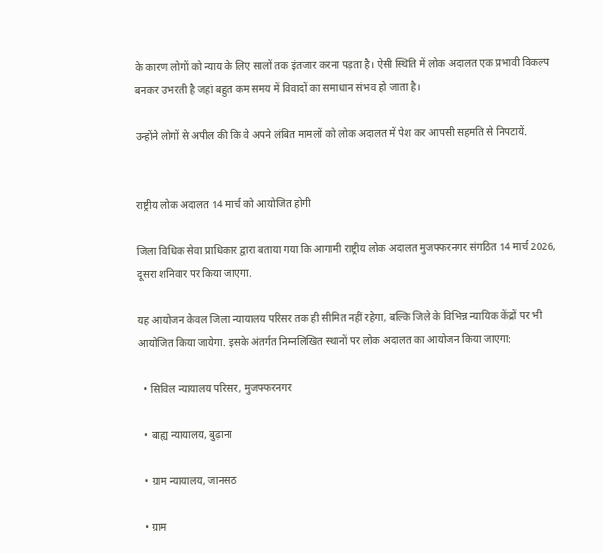के कारण लोगों को न्याय के लिए सालों तक इंतजार करना पड़ता है। ऐसी स्थिति में लोक अदालत एक प्रभावी विकल्प बनकर उभरती है जहां बहुत कम समय में विवादों का समाधान संभव हो जाता है।

उन्होंने लोगों से अपील की कि वे अपने लंबित मामलों को लोक अदालत में पेश कर आपसी सहमति से निपटायें.


राष्ट्रीय लोक अदालत 14 मार्च को आयोजित होगी

जिला विधिक सेवा प्राधिकार द्वारा बताया गया कि आगामी राष्ट्रीय लोक अदालत मुजफ्फरनगर संगठित 14 मार्च 2026, दूसरा शनिवार पर किया जाएगा.

यह आयोजन केवल जिला न्यायालय परिसर तक ही सीमित नहीं रहेगा, बल्कि जिले के विभिन्न न्यायिक केंद्रों पर भी आयोजित किया जायेगा. इसके अंतर्गत निम्नलिखित स्थानों पर लोक अदालत का आयोजन किया जाएगा:

  • सिविल न्यायालय परिसर, मुजफ्फरनगर

  • बाह्य न्यायालय, बुढ़ाना

  • ग्राम न्यायालय, जानसठ

  • ग्राम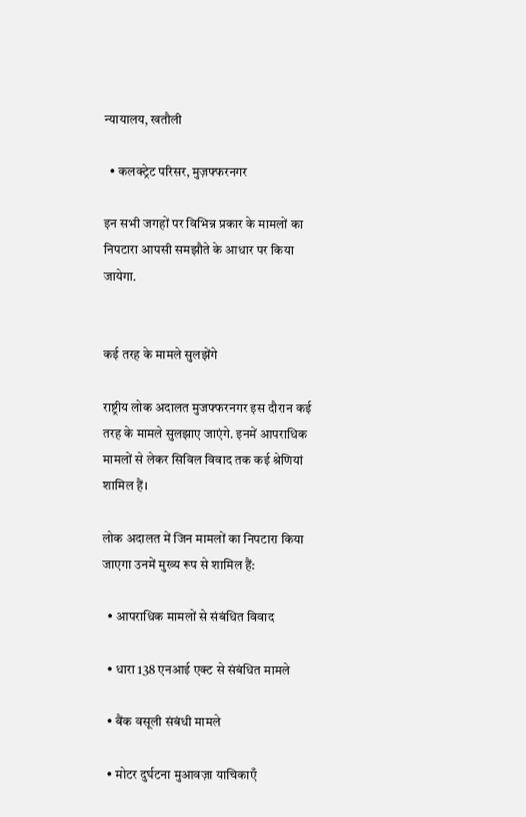न्यायालय, खतौली

  • कलक्ट्रेट परिसर, मुज़फ्फरनगर

इन सभी जगहों पर विभिन्न प्रकार के मामलों का निपटारा आपसी समझौते के आधार पर किया जायेगा.


कई तरह के मामले सुलझेंगे

राष्ट्रीय लोक अदालत मुजफ्फरनगर इस दौरान कई तरह के मामले सुलझाए जाएंगे. इनमें आपराधिक मामलों से लेकर सिविल विवाद तक कई श्रेणियां शामिल हैं।

लोक अदालत में जिन मामलों का निपटारा किया जाएगा उनमें मुख्य रूप से शामिल हैं:

  • आपराधिक मामलों से संबंधित विवाद

  • धारा 138 एनआई एक्ट से संबंधित मामले

  • बैंक वसूली संबंधी मामले

  • मोटर दुर्घटना मुआवज़ा याचिकाएँ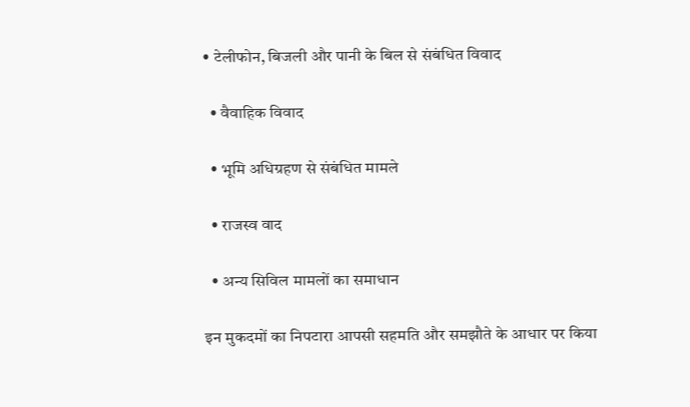• टेलीफोन, बिजली और पानी के बिल से संबंधित विवाद

  • वैवाहिक विवाद

  • भूमि अधिग्रहण से संबंधित मामले

  • राजस्व वाद

  • अन्य सिविल मामलों का समाधान

इन मुकदमों का निपटारा आपसी सहमति और समझौते के आधार पर किया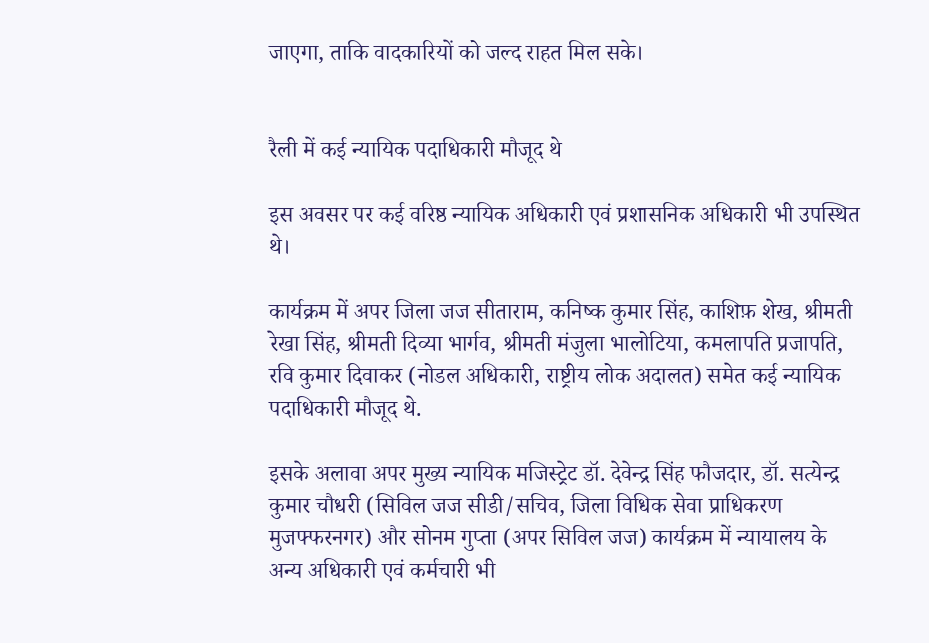जाएगा, ताकि वादकारियों को जल्द राहत मिल सके।


रैली में कई न्यायिक पदाधिकारी मौजूद थे

इस अवसर पर कई वरिष्ठ न्यायिक अधिकारी एवं प्रशासनिक अधिकारी भी उपस्थित थे।

कार्यक्रम में अपर जिला जज सीताराम, कनिष्क कुमार सिंह, काशिफ़ शेख, श्रीमती रेखा सिंह, श्रीमती दिव्या भार्गव, श्रीमती मंजुला भालोटिया, कमलापति प्रजापति, रवि कुमार दिवाकर (नोडल अधिकारी, राष्ट्रीय लोक अदालत) समेत कई न्यायिक पदाधिकारी मौजूद थे.

इसके अलावा अपर मुख्य न्यायिक मजिस्ट्रेट डॉ. देवेन्द्र सिंह फौजदार, डॉ. सत्येन्द्र कुमार चौधरी (सिविल जज सीडी/सचिव, जिला विधिक सेवा प्राधिकरण मुजफ्फरनगर) और सोनम गुप्ता (अपर सिविल जज) कार्यक्रम में न्यायालय के अन्य अधिकारी एवं कर्मचारी भी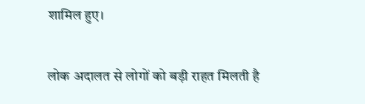शामिल हुए।


लोक अदालत से लोगों को बड़ी राहत मिलती है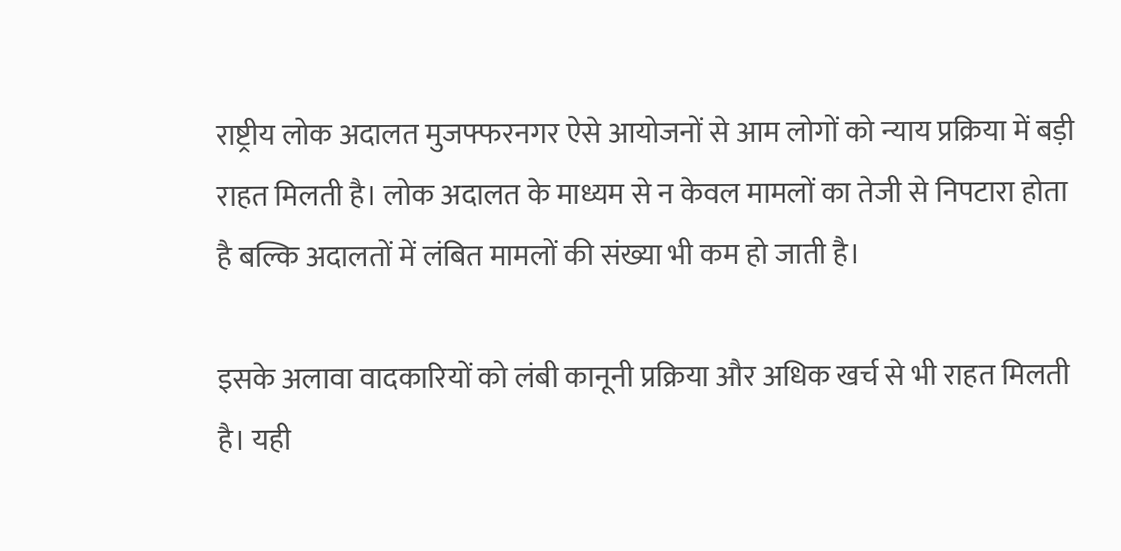राष्ट्रीय लोक अदालत मुजफ्फरनगर ऐसे आयोजनों से आम लोगों को न्याय प्रक्रिया में बड़ी राहत मिलती है। लोक अदालत के माध्यम से न केवल मामलों का तेजी से निपटारा होता है बल्कि अदालतों में लंबित मामलों की संख्या भी कम हो जाती है।

इसके अलावा वादकारियों को लंबी कानूनी प्रक्रिया और अधिक खर्च से भी राहत मिलती है। यही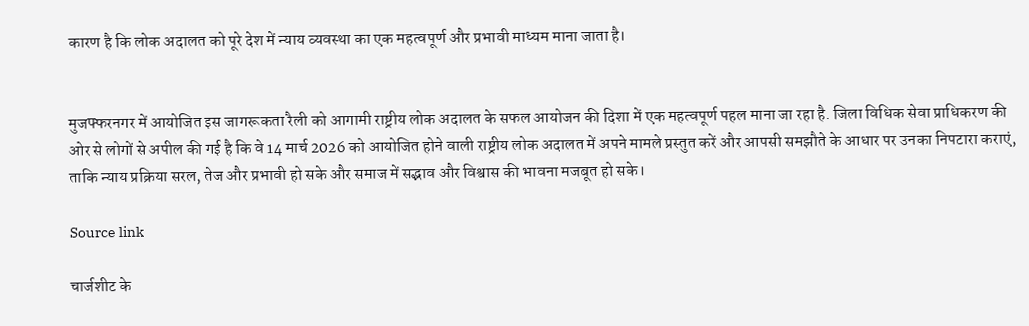कारण है कि लोक अदालत को पूरे देश में न्याय व्यवस्था का एक महत्वपूर्ण और प्रभावी माध्यम माना जाता है।


मुजफ्फरनगर में आयोजित इस जागरूकता रैली को आगामी राष्ट्रीय लोक अदालत के सफल आयोजन की दिशा में एक महत्वपूर्ण पहल माना जा रहा है. जिला विधिक सेवा प्राधिकरण की ओर से लोगों से अपील की गई है कि वे 14 मार्च 2026 को आयोजित होने वाली राष्ट्रीय लोक अदालत में अपने मामले प्रस्तुत करें और आपसी समझौते के आधार पर उनका निपटारा कराएं, ताकि न्याय प्रक्रिया सरल, तेज और प्रभावी हो सके और समाज में सद्भाव और विश्वास की भावना मजबूत हो सके।

Source link

चार्जशीट के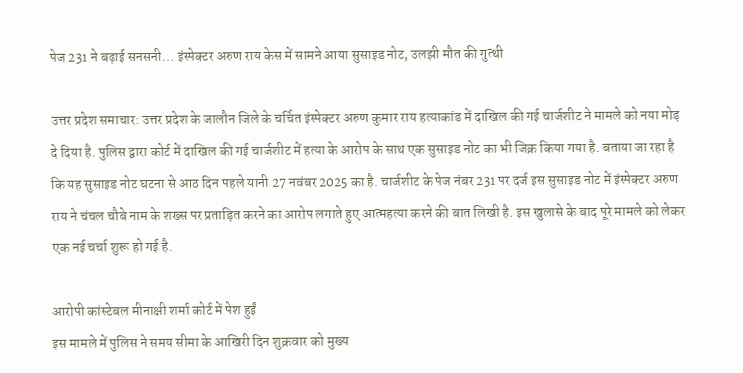पेज 231 ने बढ़ाई सनसनी… इंस्पेक्टर अरुण राय केस में सामने आया सुसाइड नोट, उलझी मौत की गुत्थी

उत्तर प्रदेश समाचार: उत्तर प्रदेश के जालौन जिले के चर्चित इंस्पेक्टर अरुण कुमार राय हत्याकांड में दाखिल की गई चार्जशीट ने मामले को नया मोड़ दे दिया है. पुलिस द्वारा कोर्ट में दाखिल की गई चार्जशीट में हत्या के आरोप के साथ एक सुसाइड नोट का भी जिक्र किया गया है. बताया जा रहा है कि यह सुसाइड नोट घटना से आठ दिन पहले यानी 27 नवंबर 2025 का है. चार्जशीट के पेज नंबर 231 पर दर्ज इस सुसाइड नोट में इंस्पेक्टर अरुण राय ने चंचल चौबे नाम के शख्स पर प्रताड़ित करने का आरोप लगाते हुए आत्महत्या करने की बात लिखी है. इस खुलासे के बाद पूरे मामले को लेकर एक नई चर्चा शुरू हो गई है.

आरोपी कांस्टेबल मीनाक्षी शर्मा कोर्ट में पेश हुईं
इस मामले में पुलिस ने समय सीमा के आखिरी दिन शुक्रवार को मुख्य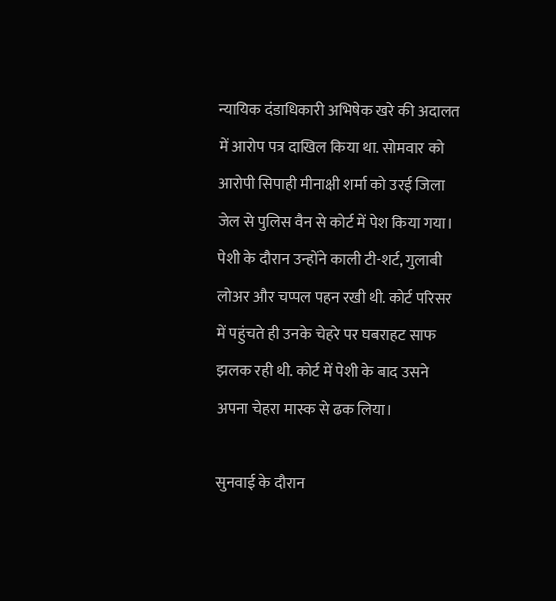न्यायिक दंडाधिकारी अभिषेक खरे की अदालत में आरोप पत्र दाखिल किया था. सोमवार को आरोपी सिपाही मीनाक्षी शर्मा को उरई जिला जेल से पुलिस वैन से कोर्ट में पेश किया गया। पेशी के दौरान उन्होंने काली टी-शर्ट, गुलाबी लोअर और चप्पल पहन रखी थी. कोर्ट परिसर में पहुंचते ही उनके चेहरे पर घबराहट साफ झलक रही थी. कोर्ट में पेशी के बाद उसने अपना चेहरा मास्क से ढक लिया।

सुनवाई के दौरान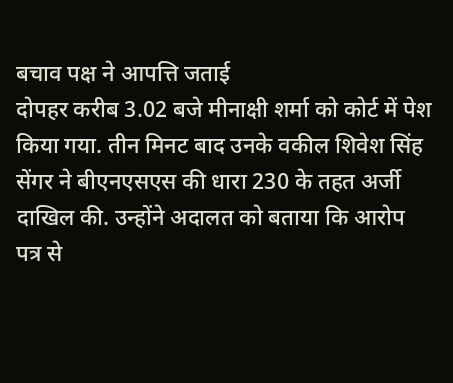बचाव पक्ष ने आपत्ति जताई
दोपहर करीब 3.02 बजे मीनाक्षी शर्मा को कोर्ट में पेश किया गया. तीन मिनट बाद उनके वकील शिवेश सिंह सेंगर ने बीएनएसएस की धारा 230 के तहत अर्जी दाखिल की. उन्होंने अदालत को बताया कि आरोप पत्र से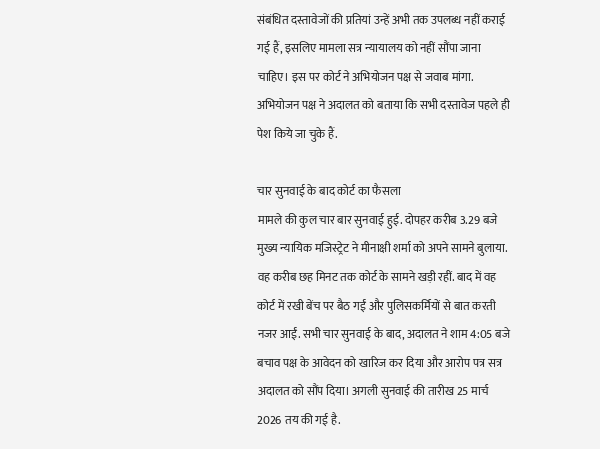संबंधित दस्तावेजों की प्रतियां उन्हें अभी तक उपलब्ध नहीं कराई गई हैं, इसलिए मामला सत्र न्यायालय को नहीं सौंपा जाना चाहिए। इस पर कोर्ट ने अभियोजन पक्ष से जवाब मांगा. अभियोजन पक्ष ने अदालत को बताया कि सभी दस्तावेज पहले ही पेश किये जा चुके हैं.

चार सुनवाई के बाद कोर्ट का फैसला
मामले की कुल चार बार सुनवाई हुई. दोपहर करीब 3.29 बजे मुख्य न्यायिक मजिस्ट्रेट ने मीनाक्षी शर्मा को अपने सामने बुलाया. वह करीब छह मिनट तक कोर्ट के सामने खड़ी रहीं. बाद में वह कोर्ट में रखी बेंच पर बैठ गईं और पुलिसकर्मियों से बात करती नजर आईं. सभी चार सुनवाई के बाद, अदालत ने शाम 4:05 बजे बचाव पक्ष के आवेदन को खारिज कर दिया और आरोप पत्र सत्र अदालत को सौंप दिया। अगली सुनवाई की तारीख 25 मार्च 2026 तय की गई है.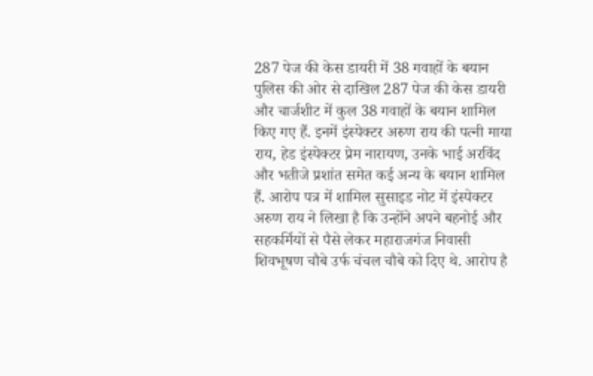287 पेज की केस डायरी में 38 गवाहों के बयान
पुलिस की ओर से दाखिल 287 पेज की केस डायरी और चार्जशीट में कुल 38 गवाहों के बयान शामिल किए गए हैं. इनमें इंस्पेक्टर अरुण राय की पत्नी माया राय, हेड इंस्पेक्टर प्रेम नारायण, उनके भाई अरविंद और भतीजे प्रशांत समेत कई अन्य के बयान शामिल हैं. आरोप पत्र में शामिल सुसाइड नोट में इंस्पेक्टर अरुण राय ने लिखा है कि उन्होंने अपने बहनोई और सहकर्मियों से पैसे लेकर महाराजगंज निवासी शिवभूषण चौबे उर्फ चंचल चौबे को दिए थे. आरोप है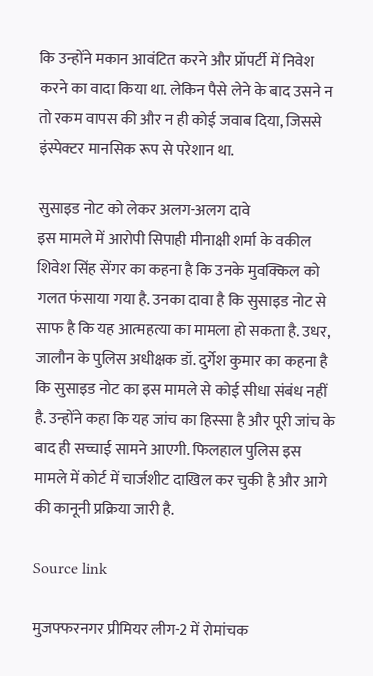कि उन्होंने मकान आवंटित करने और प्रॉपर्टी में निवेश करने का वादा किया था. लेकिन पैसे लेने के बाद उसने न तो रकम वापस की और न ही कोई जवाब दिया, जिससे इंस्पेक्टर मानसिक रूप से परेशान था.

सुसाइड नोट को लेकर अलग-अलग दावे
इस मामले में आरोपी सिपाही मीनाक्षी शर्मा के वकील शिवेश सिंह सेंगर का कहना है कि उनके मुवक्किल को गलत फंसाया गया है. उनका दावा है कि सुसाइड नोट से साफ है कि यह आत्महत्या का मामला हो सकता है. उधर, जालौन के पुलिस अधीक्षक डॉ. दुर्गेश कुमार का कहना है कि सुसाइड नोट का इस मामले से कोई सीधा संबंध नहीं है. उन्होंने कहा कि यह जांच का हिस्सा है और पूरी जांच के बाद ही सच्चाई सामने आएगी. फिलहाल पुलिस इस मामले में कोर्ट में चार्जशीट दाखिल कर चुकी है और आगे की कानूनी प्रक्रिया जारी है.

Source link

मुजफ्फरनगर प्रीमियर लीग-2 में रोमांचक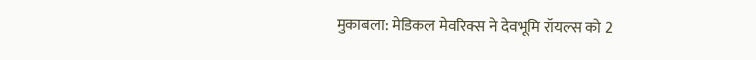मुकाबला: मेडिकल मेवरिक्स ने देवभूमि रॉयल्स को 2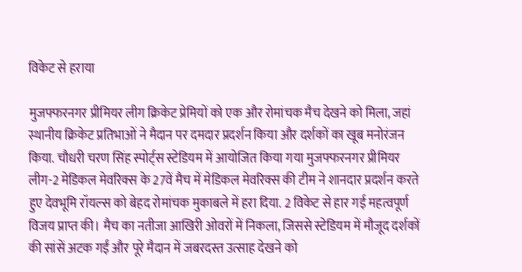विकेट से हराया

मुजफ्फरनगर प्रीमियर लीग क्रिकेट प्रेमियों को एक और रोमांचक मैच देखने को मिला, जहां स्थानीय क्रिकेट प्रतिभाओं ने मैदान पर दमदार प्रदर्शन किया और दर्शकों का खूब मनोरंजन किया. चौधरी चरण सिंह स्पोर्ट्स स्टेडियम में आयोजित किया गया मुजफ्फरनगर प्रीमियर लीग-2 मेडिकल मेवरिक्स के 27वें मैच में मेडिकल मेवरिक्स की टीम ने शानदार प्रदर्शन करते हुए देवभूमि रॉयल्स को बेहद रोमांचक मुकाबले में हरा दिया. 2 विकेट से हार गई महत्वपूर्ण विजय प्राप्त की। मैच का नतीजा आखिरी ओवरों में निकला, जिससे स्टेडियम में मौजूद दर्शकों की सांसें अटक गईं और पूरे मैदान में जबरदस्त उत्साह देखने को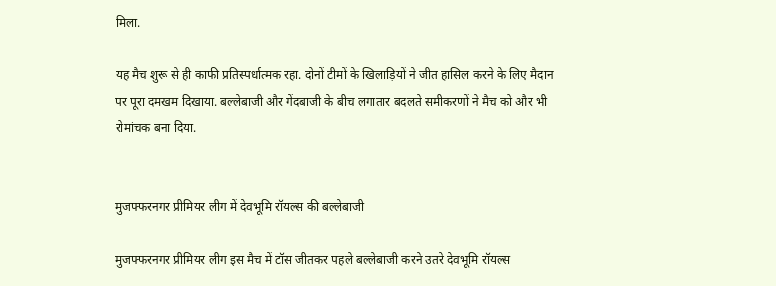मिला.

यह मैच शुरू से ही काफी प्रतिस्पर्धात्मक रहा. दोनों टीमों के खिलाड़ियों ने जीत हासिल करने के लिए मैदान पर पूरा दमखम दिखाया. बल्लेबाजी और गेंदबाजी के बीच लगातार बदलते समीकरणों ने मैच को और भी रोमांचक बना दिया.


मुजफ्फरनगर प्रीमियर लीग में देवभूमि रॉयल्स की बल्लेबाजी

मुजफ्फरनगर प्रीमियर लीग इस मैच में टॉस जीतकर पहले बल्लेबाजी करने उतरे देवभूमि रॉयल्स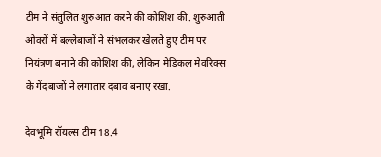टीम ने संतुलित शुरुआत करने की कोशिश की. शुरुआती ओवरों में बल्लेबाजों ने संभलकर खेलते हुए टीम पर नियंत्रण बनाने की कोशिश की, लेकिन मेडिकल मेवरिक्स के गेंदबाजों ने लगातार दबाव बनाए रखा.

देवभूमि रॉयल्स टीम 18.4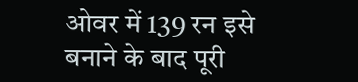ओवर में 139 रन इसे बनाने के बाद पूरी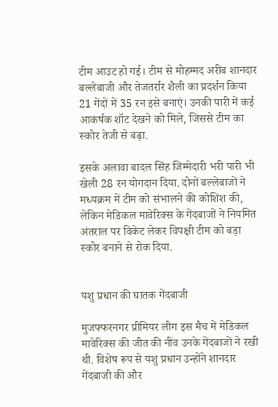टीम आउट हो गई। टीम से मोहम्मद अरीब शानदार बल्लेबाजी और तेजतर्रार शैली का प्रदर्शन किया 21 गेंदों में 35 रन इसे बनाएं। उनकी पारी में कई आकर्षक शॉट देखने को मिले, जिससे टीम का स्कोर तेजी से बढ़ा.

इसके अलावा बादल सिंह जिम्मेदारी भरी पारी भी खेली 28 रन योगदान दिया. दोनों बल्लेबाजों ने मध्यक्रम में टीम को संभालने की कोशिश की, लेकिन मेडिकल मावेरिक्स के गेंदबाजों ने नियमित अंतराल पर विकेट लेकर विपक्षी टीम को बड़ा स्कोर बनाने से रोक दिया.


यशु प्रधान की घातक गेंदबाजी

मुजफ्फरनगर प्रीमियर लीग इस मैच में मेडिकल मावेरिक्स की जीत की नींव उनके गेंदबाजों ने रखी थी. विशेष रूप से यशु प्रधान उन्होंने शानदार गेंदबाजी की और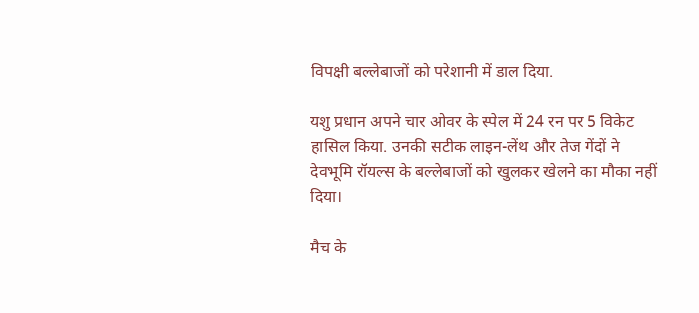विपक्षी बल्लेबाजों को परेशानी में डाल दिया.

यशु प्रधान अपने चार ओवर के स्पेल में 24 रन पर 5 विकेट हासिल किया. उनकी सटीक लाइन-लेंथ और तेज गेंदों ने देवभूमि रॉयल्स के बल्लेबाजों को खुलकर खेलने का मौका नहीं दिया।

मैच के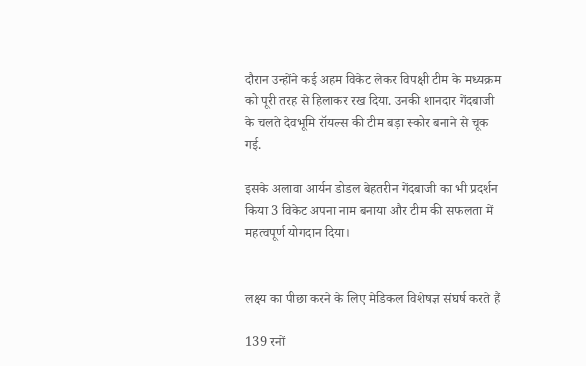दौरान उन्होंने कई अहम विकेट लेकर विपक्षी टीम के मध्यक्रम को पूरी तरह से हिलाकर रख दिया. उनकी शानदार गेंदबाजी के चलते देवभूमि रॉयल्स की टीम बड़ा स्कोर बनाने से चूक गई.

इसके अलावा आर्यन डोडल बेहतरीन गेंदबाजी का भी प्रदर्शन किया 3 विकेट अपना नाम बनाया और टीम की सफलता में महत्वपूर्ण योगदान दिया।


लक्ष्य का पीछा करने के लिए मेडिकल विशेषज्ञ संघर्ष करते हैं

139 रनों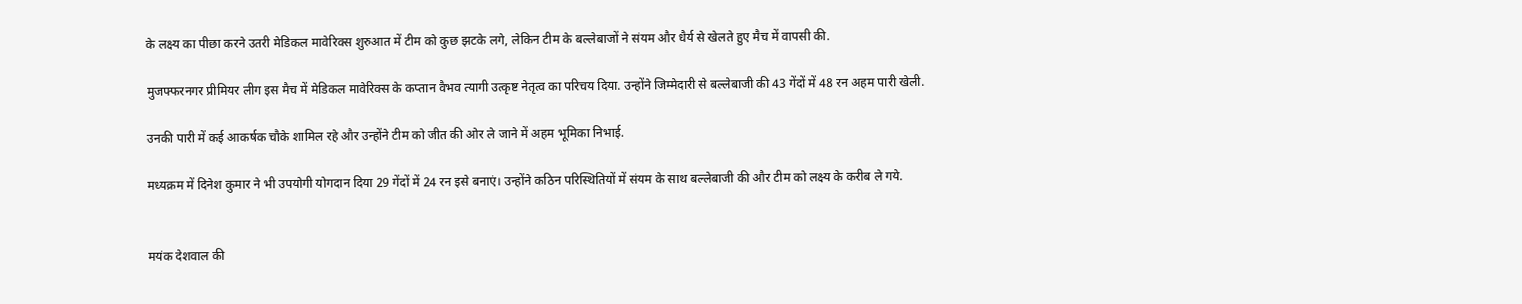के लक्ष्य का पीछा करने उतरी मेडिकल मावेरिक्स शुरुआत में टीम को कुछ झटके लगे, लेकिन टीम के बल्लेबाजों ने संयम और धैर्य से खेलते हुए मैच में वापसी की.

मुजफ्फरनगर प्रीमियर लीग इस मैच में मेडिकल मावेरिक्स के कप्तान वैभव त्यागी उत्कृष्ट नेतृत्व का परिचय दिया. उन्होंने जिम्मेदारी से बल्लेबाजी की 43 गेंदों में 48 रन अहम पारी खेली.

उनकी पारी में कई आकर्षक चौके शामिल रहे और उन्होंने टीम को जीत की ओर ले जाने में अहम भूमिका निभाई.

मध्यक्रम में दिनेश कुमार ने भी उपयोगी योगदान दिया 29 गेंदों में 24 रन इसे बनाएं। उन्होंने कठिन परिस्थितियों में संयम के साथ बल्लेबाजी की और टीम को लक्ष्य के करीब ले गये.


मयंक देशवाल की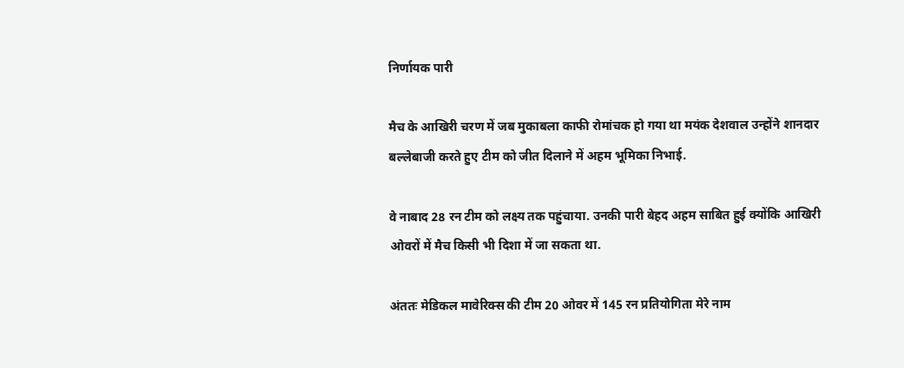निर्णायक पारी

मैच के आखिरी चरण में जब मुकाबला काफी रोमांचक हो गया था मयंक देशवाल उन्होंने शानदार बल्लेबाजी करते हुए टीम को जीत दिलाने में अहम भूमिका निभाई.

वे नाबाद 28 रन टीम को लक्ष्य तक पहुंचाया. उनकी पारी बेहद अहम साबित हुई क्योंकि आखिरी ओवरों में मैच किसी भी दिशा में जा सकता था.

अंततः मेडिकल मावेरिक्स की टीम 20 ओवर में 145 रन प्रतियोगिता मेरे नाम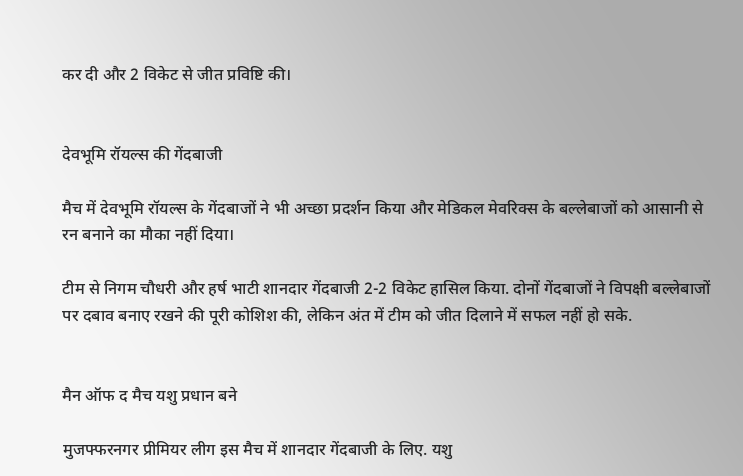कर दी और 2 विकेट से जीत प्रविष्टि की।


देवभूमि रॉयल्स की गेंदबाजी

मैच में देवभूमि रॉयल्स के गेंदबाजों ने भी अच्छा प्रदर्शन किया और मेडिकल मेवरिक्स के बल्लेबाजों को आसानी से रन बनाने का मौका नहीं दिया।

टीम से निगम चौधरी और हर्ष भाटी शानदार गेंदबाजी 2-2 विकेट हासिल किया. दोनों गेंदबाजों ने विपक्षी बल्लेबाजों पर दबाव बनाए रखने की पूरी कोशिश की, लेकिन अंत में टीम को जीत दिलाने में सफल नहीं हो सके.


मैन ऑफ द मैच यशु प्रधान बने

मुजफ्फरनगर प्रीमियर लीग इस मैच में शानदार गेंदबाजी के लिए. यशु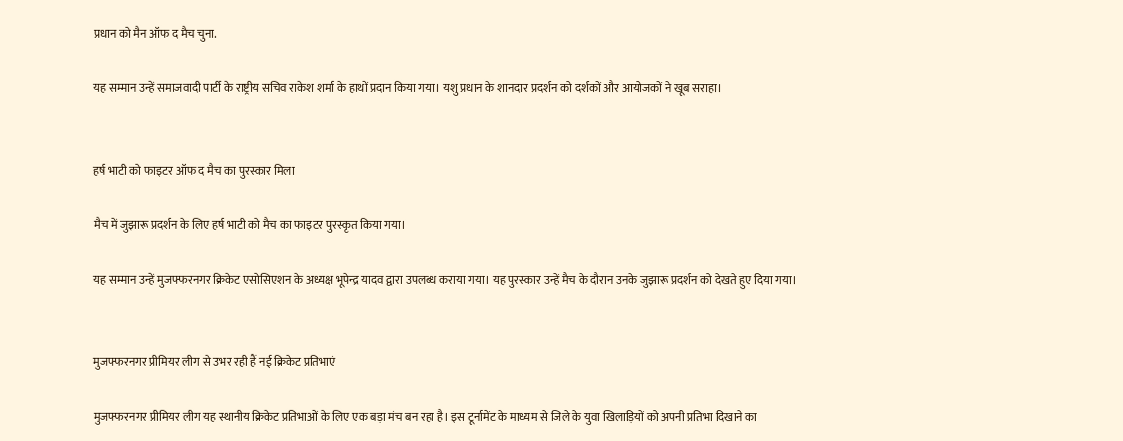प्रधान को मैन ऑफ द मैच चुना.

यह सम्मान उन्हें समाजवादी पार्टी के राष्ट्रीय सचिव राकेश शर्मा के हाथों प्रदान किया गया। यशु प्रधान के शानदार प्रदर्शन को दर्शकों और आयोजकों ने खूब सराहा।


हर्ष भाटी को फाइटर ऑफ द मैच का पुरस्कार मिला

मैच में जुझारू प्रदर्शन के लिए हर्ष भाटी को मैच का फाइटर पुरस्कृत किया गया।

यह सम्मान उन्हें मुजफ्फरनगर क्रिकेट एसोसिएशन के अध्यक्ष भूपेन्द्र यादव द्वारा उपलब्ध कराया गया। यह पुरस्कार उन्हें मैच के दौरान उनके जुझारू प्रदर्शन को देखते हुए दिया गया।


मुजफ्फरनगर प्रीमियर लीग से उभर रही हैं नई क्रिकेट प्रतिभाएं

मुजफ्फरनगर प्रीमियर लीग यह स्थानीय क्रिकेट प्रतिभाओं के लिए एक बड़ा मंच बन रहा है। इस टूर्नामेंट के माध्यम से जिले के युवा खिलाड़ियों को अपनी प्रतिभा दिखाने का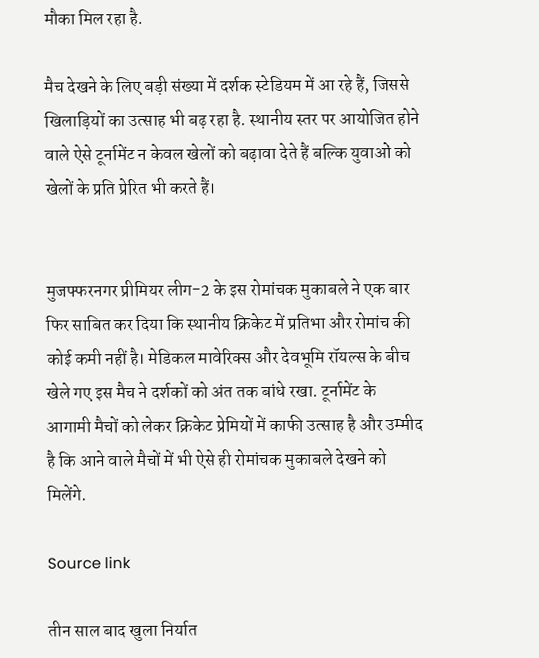मौका मिल रहा है.

मैच देखने के लिए बड़ी संख्या में दर्शक स्टेडियम में आ रहे हैं, जिससे खिलाड़ियों का उत्साह भी बढ़ रहा है. स्थानीय स्तर पर आयोजित होने वाले ऐसे टूर्नामेंट न केवल खेलों को बढ़ावा देते हैं बल्कि युवाओं को खेलों के प्रति प्रेरित भी करते हैं।


मुजफ्फरनगर प्रीमियर लीग-2 के इस रोमांचक मुकाबले ने एक बार फिर साबित कर दिया कि स्थानीय क्रिकेट में प्रतिभा और रोमांच की कोई कमी नहीं है। मेडिकल मावेरिक्स और देवभूमि रॉयल्स के बीच खेले गए इस मैच ने दर्शकों को अंत तक बांधे रखा. टूर्नामेंट के आगामी मैचों को लेकर क्रिकेट प्रेमियों में काफी उत्साह है और उम्मीद है कि आने वाले मैचों में भी ऐसे ही रोमांचक मुकाबले देखने को मिलेंगे.

Source link

तीन साल बाद खुला निर्यात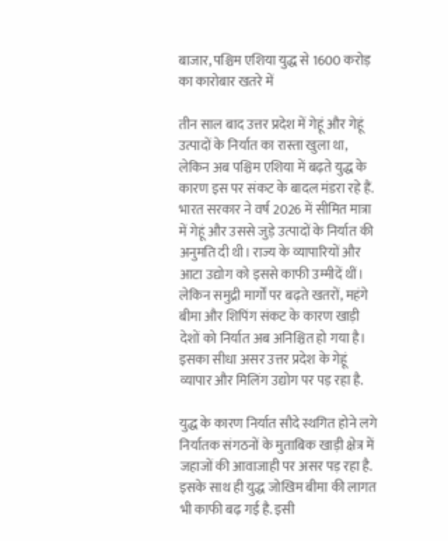बाजार, पश्चिम एशिया युद्ध से 1600 करोड़ का कारोबार खतरे में

तीन साल बाद उत्तर प्रदेश में गेहूं और गेहूं उत्पादों के निर्यात का रास्ता खुला था, लेकिन अब पश्चिम एशिया में बढ़ते युद्ध के कारण इस पर संकट के बादल मंडरा रहे हैं. भारत सरकार ने वर्ष 2026 में सीमित मात्रा में गेहूं और उससे जुड़े उत्पादों के निर्यात की अनुमति दी थी। राज्य के व्यापारियों और आटा उद्योग को इससे काफी उम्मीदें थीं। लेकिन समुद्री मार्गों पर बढ़ते खतरों, महंगे बीमा और शिपिंग संकट के कारण खाड़ी देशों को निर्यात अब अनिश्चित हो गया है। इसका सीधा असर उत्तर प्रदेश के गेहूं व्यापार और मिलिंग उद्योग पर पड़ रहा है.

युद्ध के कारण निर्यात सौदे स्थगित होने लगे
निर्यातक संगठनों के मुताबिक खाड़ी क्षेत्र में जहाजों की आवाजाही पर असर पड़ रहा है. इसके साथ ही युद्ध जोखिम बीमा की लागत भी काफी बढ़ गई है. इसी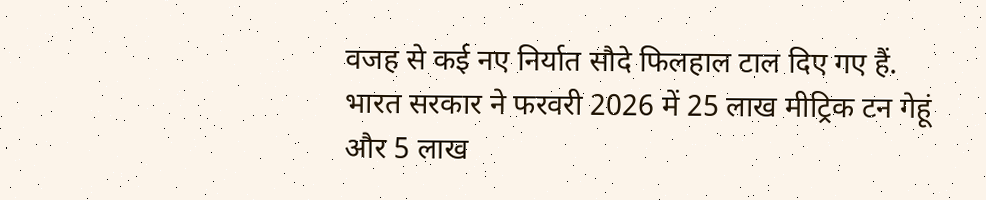वजह से कई नए निर्यात सौदे फिलहाल टाल दिए गए हैं. भारत सरकार ने फरवरी 2026 में 25 लाख मीट्रिक टन गेहूं और 5 लाख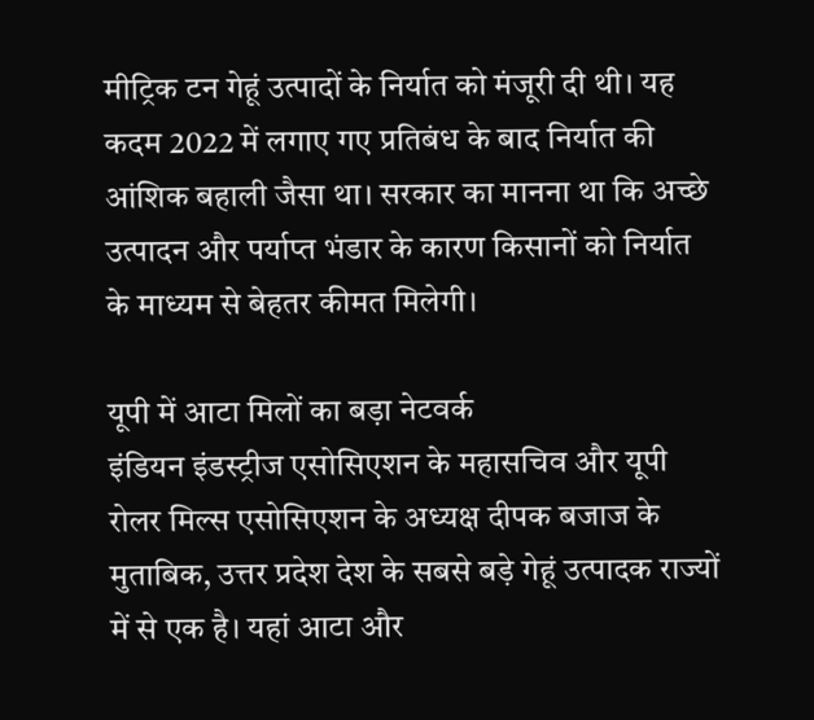मीट्रिक टन गेहूं उत्पादों के निर्यात को मंजूरी दी थी। यह कदम 2022 में लगाए गए प्रतिबंध के बाद निर्यात की आंशिक बहाली जैसा था। सरकार का मानना था कि अच्छे उत्पादन और पर्याप्त भंडार के कारण किसानों को निर्यात के माध्यम से बेहतर कीमत मिलेगी।

यूपी में आटा मिलों का बड़ा नेटवर्क
इंडियन इंडस्ट्रीज एसोसिएशन के महासचिव और यूपी रोलर मिल्स एसोसिएशन के अध्यक्ष दीपक बजाज के मुताबिक, उत्तर प्रदेश देश के सबसे बड़े गेहूं उत्पादक राज्यों में से एक है। यहां आटा और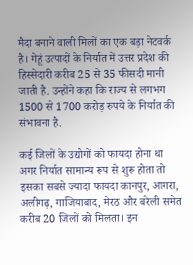मैदा बनाने वाली मिलों का एक बड़ा नेटवर्क है। गेहूं उत्पादों के निर्यात में उत्तर प्रदेश की हिस्सेदारी करीब 25 से 35 फीसदी मानी जाती है. उन्होंने कहा कि राज्य से लगभग 1500 से 1700 करोड़ रुपये के निर्यात की संभावना है.

कई जिलों के उद्योगों को फायदा होना था
अगर निर्यात सामान्य रूप से शुरू होता तो इसका सबसे ज्यादा फायदा कानपुर, आगरा, अलीगढ़, गाजियाबाद, मेरठ और बरेली समेत करीब 20 जिलों को मिलता। इन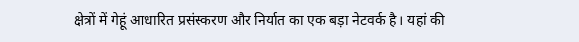क्षेत्रों में गेहूं आधारित प्रसंस्करण और निर्यात का एक बड़ा नेटवर्क है। यहां की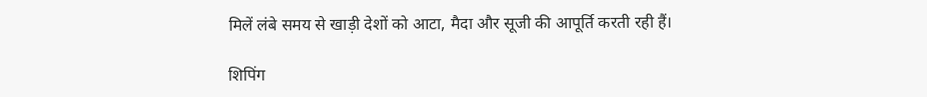मिलें लंबे समय से खाड़ी देशों को आटा, मैदा और सूजी की आपूर्ति करती रही हैं।

शिपिंग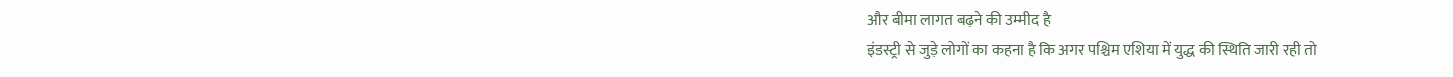और बीमा लागत बढ़ने की उम्मीद है
इंडस्ट्री से जुड़े लोगों का कहना है कि अगर पश्चिम एशिया में युद्ध की स्थिति जारी रही तो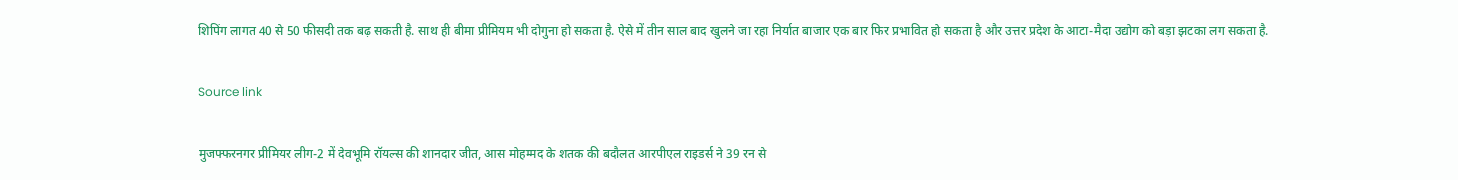शिपिंग लागत 40 से 50 फीसदी तक बढ़ सकती है. साथ ही बीमा प्रीमियम भी दोगुना हो सकता है. ऐसे में तीन साल बाद खुलने जा रहा निर्यात बाजार एक बार फिर प्रभावित हो सकता है और उत्तर प्रदेश के आटा-मैदा उद्योग को बड़ा झटका लग सकता है.

Source link

मुजफ्फरनगर प्रीमियर लीग-2 में देवभूमि रॉयल्स की शानदार जीत, आस मोहम्मद के शतक की बदौलत आरपीएल राइडर्स ने 39 रन से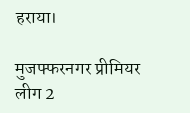हराया।

मुजफ्फरनगर प्रीमियर लीग 2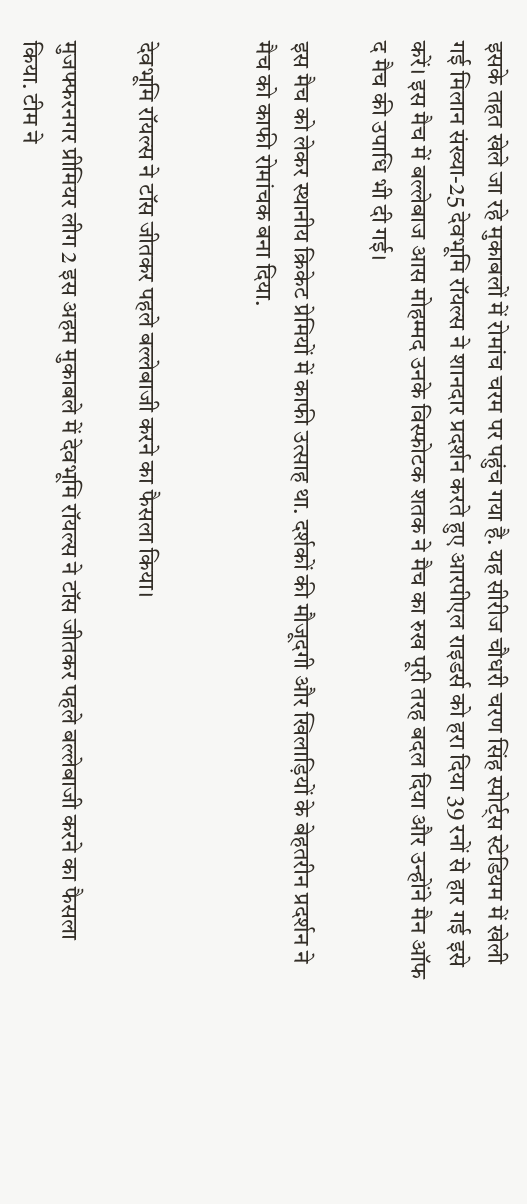इसके तहत खेले जा रहे मुकाबलों में रोमांच चरम पर पहुंच गया है. यह सीरीज चौधरी चरण सिंह स्पोर्ट्स स्टेडियम में खेली गई मिलान संख्या-25 देवभूमि रॉयल्स ने शानदार प्रदर्शन करते हुए आरपीएल राइडर्स को हरा दिया 39 रनों से हार गई इसे करें। इस मैच में बल्लेबाज आस मोहम्मद उनके विस्फोटक शतक ने मैच का रुख पूरी तरह बदल दिया और उन्होंने मैन ऑफ द मैच की उपाधि भी दी गई।

इस मैच को लेकर स्थानीय क्रिकेट प्रेमियों में काफी उत्साह था. दर्शकों की मौजूदगी और खिलाड़ियों के बेहतरीन प्रदर्शन ने मैच को काफी रोमांचक बना दिया.


देवभूमि रॉयल्स ने टॉस जीतकर पहले बल्लेबाजी करने का फैसला किया।

मुजफ्फरनगर प्रीमियर लीग 2 इस अहम मुकाबले में देवभूमि रॉयल्स ने टॉस जीतकर पहले बल्लेबाजी करने का फैसला किया. टीम ने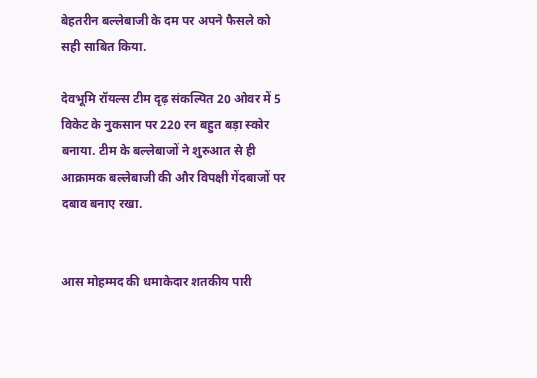बेहतरीन बल्लेबाजी के दम पर अपने फैसले को सही साबित किया.

देवभूमि रॉयल्स टीम दृढ़ संकल्पित 20 ओवर में 5 विकेट के नुकसान पर 220 रन बहुत बड़ा स्कोर बनाया. टीम के बल्लेबाजों ने शुरुआत से ही आक्रामक बल्लेबाजी की और विपक्षी गेंदबाजों पर दबाव बनाए रखा.


आस मोहम्मद की धमाकेदार शतकीय पारी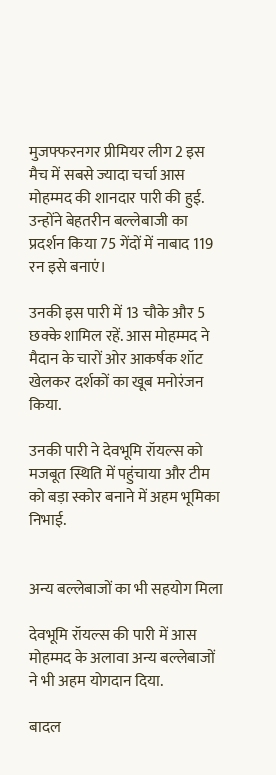मुजफ्फरनगर प्रीमियर लीग 2 इस मैच में सबसे ज्यादा चर्चा आस मोहम्मद की शानदार पारी की हुई. उन्होंने बेहतरीन बल्लेबाजी का प्रदर्शन किया 75 गेंदों में नाबाद 119 रन इसे बनाएं।

उनकी इस पारी में 13 चौके और 5 छक्के शामिल रहें. आस मोहम्मद ने मैदान के चारों ओर आकर्षक शॉट खेलकर दर्शकों का खूब मनोरंजन किया.

उनकी पारी ने देवभूमि रॉयल्स को मजबूत स्थिति में पहुंचाया और टीम को बड़ा स्कोर बनाने में अहम भूमिका निभाई.


अन्य बल्लेबाजों का भी सहयोग मिला

देवभूमि रॉयल्स की पारी में आस मोहम्मद के अलावा अन्य बल्लेबाजों ने भी अहम योगदान दिया.

बादल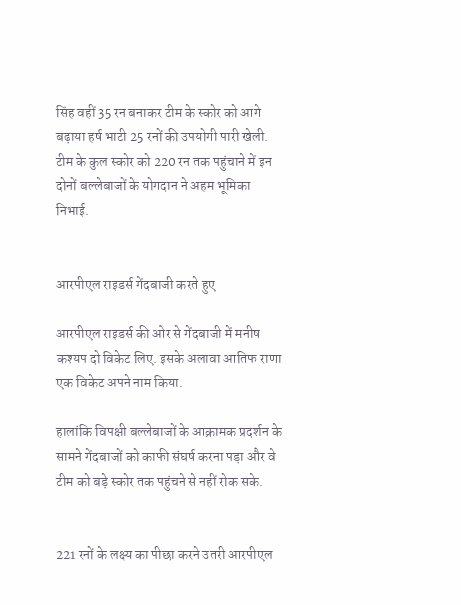सिंह वहीं 35 रन बनाकर टीम के स्कोर को आगे बढ़ाया हर्ष भाटी 25 रनों की उपयोगी पारी खेली. टीम के कुल स्कोर को 220 रन तक पहुंचाने में इन दोनों बल्लेबाजों के योगदान ने अहम भूमिका निभाई.


आरपीएल राइडर्स गेंदबाजी करते हुए

आरपीएल राइडर्स की ओर से गेंदबाजी में मनीष कश्यप दो विकेट लिए. इसके अलावा आतिफ राणा एक विकेट अपने नाम किया.

हालांकि विपक्षी बल्लेबाजों के आक्रामक प्रदर्शन के सामने गेंदबाजों को काफी संघर्ष करना पड़ा और वे टीम को बड़े स्कोर तक पहुंचने से नहीं रोक सके.


221 रनों के लक्ष्य का पीछा करने उतरी आरपीएल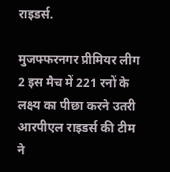राइडर्स.

मुजफ्फरनगर प्रीमियर लीग 2 इस मैच में 221 रनों के लक्ष्य का पीछा करने उतरी आरपीएल राइडर्स की टीम ने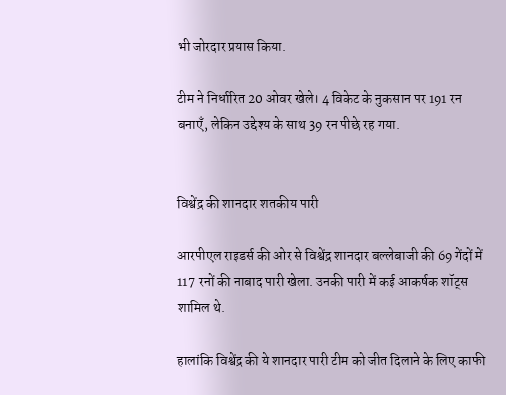भी जोरदार प्रयास किया.

टीम ने निर्धारित 20 ओवर खेले। 4 विकेट के नुकसान पर 191 रन बनाएँ, लेकिन उद्देश्य के साथ 39 रन पीछे रह गया.


विश्वेंद्र की शानदार शतकीय पारी

आरपीएल राइडर्स की ओर से विश्वेंद्र शानदार बल्लेबाजी की 69 गेंदों में 117 रनों की नाबाद पारी खेला. उनकी पारी में कई आकर्षक शॉट्स शामिल थे.

हालांकि विश्वेंद्र की ये शानदार पारी टीम को जीत दिलाने के लिए काफी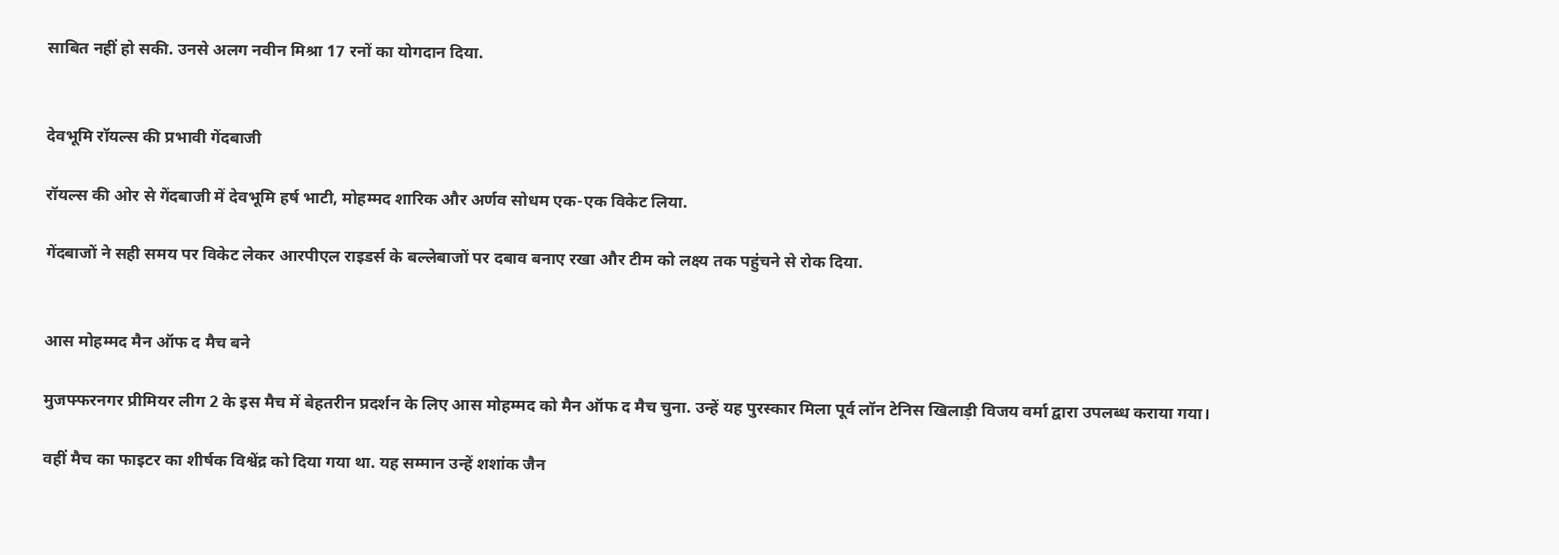साबित नहीं हो सकी. उनसे अलग नवीन मिश्रा 17 रनों का योगदान दिया.


देवभूमि रॉयल्स की प्रभावी गेंदबाजी

रॉयल्स की ओर से गेंदबाजी में देवभूमि हर्ष भाटी, मोहम्मद शारिक और अर्णव सोधम एक-एक विकेट लिया.

गेंदबाजों ने सही समय पर विकेट लेकर आरपीएल राइडर्स के बल्लेबाजों पर दबाव बनाए रखा और टीम को लक्ष्य तक पहुंचने से रोक दिया.


आस मोहम्मद मैन ऑफ द मैच बने

मुजफ्फरनगर प्रीमियर लीग 2 के इस मैच में बेहतरीन प्रदर्शन के लिए आस मोहम्मद को मैन ऑफ द मैच चुना. उन्हें यह पुरस्कार मिला पूर्व लॉन टेनिस खिलाड़ी विजय वर्मा द्वारा उपलब्ध कराया गया।

वहीं मैच का फाइटर का शीर्षक विश्वेंद्र को दिया गया था. यह सम्मान उन्हें शशांक जैन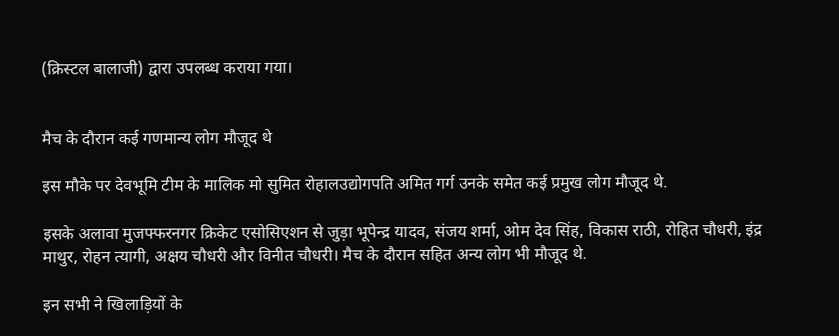(क्रिस्टल बालाजी) द्वारा उपलब्ध कराया गया।


मैच के दौरान कई गणमान्य लोग मौजूद थे

इस मौके पर देवभूमि टीम के मालिक मो सुमित रोहालउद्योगपति अमित गर्ग उनके समेत कई प्रमुख लोग मौजूद थे.

इसके अलावा मुजफ्फरनगर क्रिकेट एसोसिएशन से जुड़ा भूपेन्द्र यादव, संजय शर्मा, ओम देव सिंह, विकास राठी, रोहित चौधरी, इंद्र माथुर, रोहन त्यागी, अक्षय चौधरी और विनीत चौधरी। मैच के दौरान सहित अन्य लोग भी मौजूद थे.

इन सभी ने खिलाड़ियों के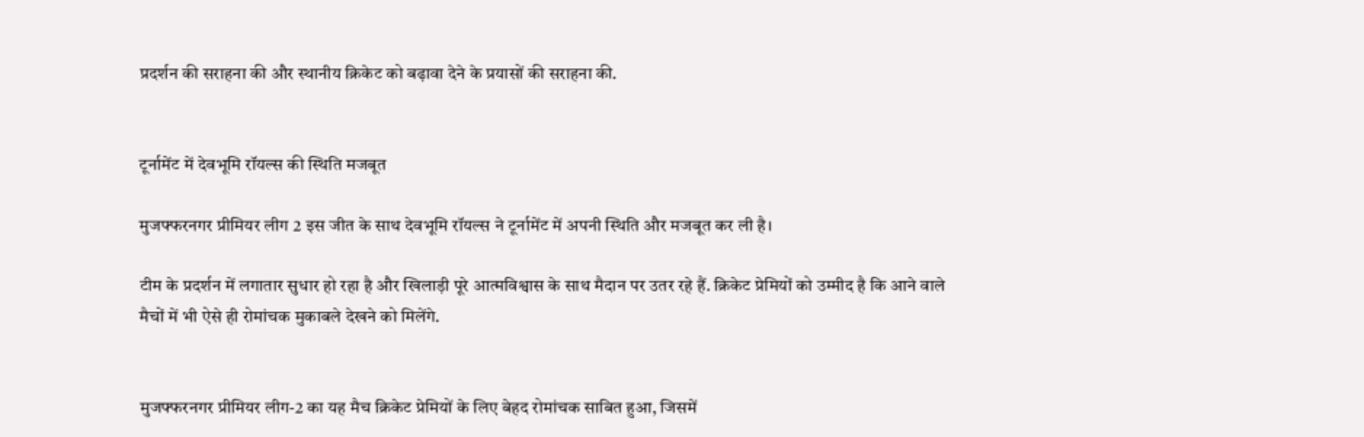प्रदर्शन की सराहना की और स्थानीय क्रिकेट को बढ़ावा देने के प्रयासों की सराहना की.


टूर्नामेंट में देवभूमि रॉयल्स की स्थिति मजबूत

मुजफ्फरनगर प्रीमियर लीग 2 इस जीत के साथ देवभूमि रॉयल्स ने टूर्नामेंट में अपनी स्थिति और मजबूत कर ली है।

टीम के प्रदर्शन में लगातार सुधार हो रहा है और खिलाड़ी पूरे आत्मविश्वास के साथ मैदान पर उतर रहे हैं. क्रिकेट प्रेमियों को उम्मीद है कि आने वाले मैचों में भी ऐसे ही रोमांचक मुकाबले देखने को मिलेंगे.


मुजफ्फरनगर प्रीमियर लीग-2 का यह मैच क्रिकेट प्रेमियों के लिए बेहद रोमांचक साबित हुआ, जिसमें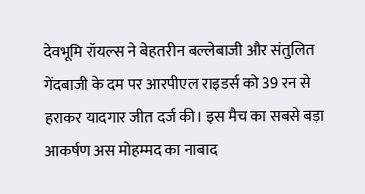देवभूमि रॉयल्स ने बेहतरीन बल्लेबाजी और संतुलित गेंदबाजी के दम पर आरपीएल राइडर्स को 39 रन से हराकर यादगार जीत दर्ज की। इस मैच का सबसे बड़ा आकर्षण अस मोहम्मद का नाबाद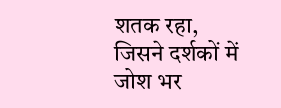शतक रहा, जिसने दर्शकों में जोश भर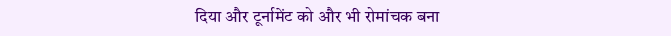दिया और टूर्नामेंट को और भी रोमांचक बना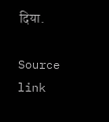दिया.

Source link